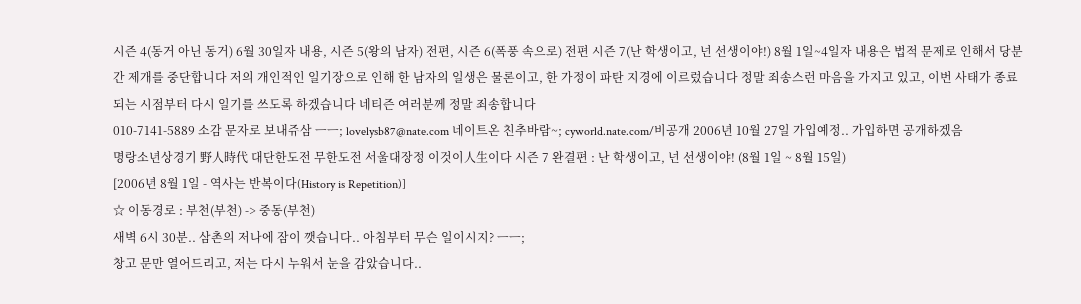시즌 4(동거 아닌 동거) 6월 30일자 내용, 시즌 5(왕의 남자) 전편, 시즌 6(폭풍 속으로) 전편 시즌 7(난 학생이고, 넌 선생이야!) 8월 1일~4일자 내용은 법적 문제로 인해서 당분간 제개를 중단합니다 저의 개인적인 일기장으로 인해 한 남자의 일생은 물론이고, 한 가정이 파탄 지경에 이르렀습니다 정말 죄송스런 마음을 가지고 있고, 이번 사태가 종료되는 시점부터 다시 일기를 쓰도록 하겠습니다 네티즌 여러분께 정말 죄송합니다
010-7141-5889 소감 문자로 보내쥬삼 ㅡㅡ; lovelysb87@nate.com 네이트온 친추바람~; cyworld.nate.com/비공개 2006년 10월 27일 가입예정.. 가입하면 공개하겠음
명랑소년상경기 野人時代 대단한도전 무한도전 서울대장정 이것이人生이다 시즌 7 완결편 : 난 학생이고, 넌 선생이야! (8월 1일 ~ 8월 15일)
[2006년 8월 1일 - 역사는 반복이다(History is Repetition)]
☆ 이동경로 : 부천(부천) -> 중동(부천)
새벽 6시 30분.. 삼촌의 저나에 잠이 깻습니다.. 아침부터 무슨 일이시지? ㅡㅡ;
창고 문만 열어드리고, 저는 다시 누워서 눈을 감았습니다..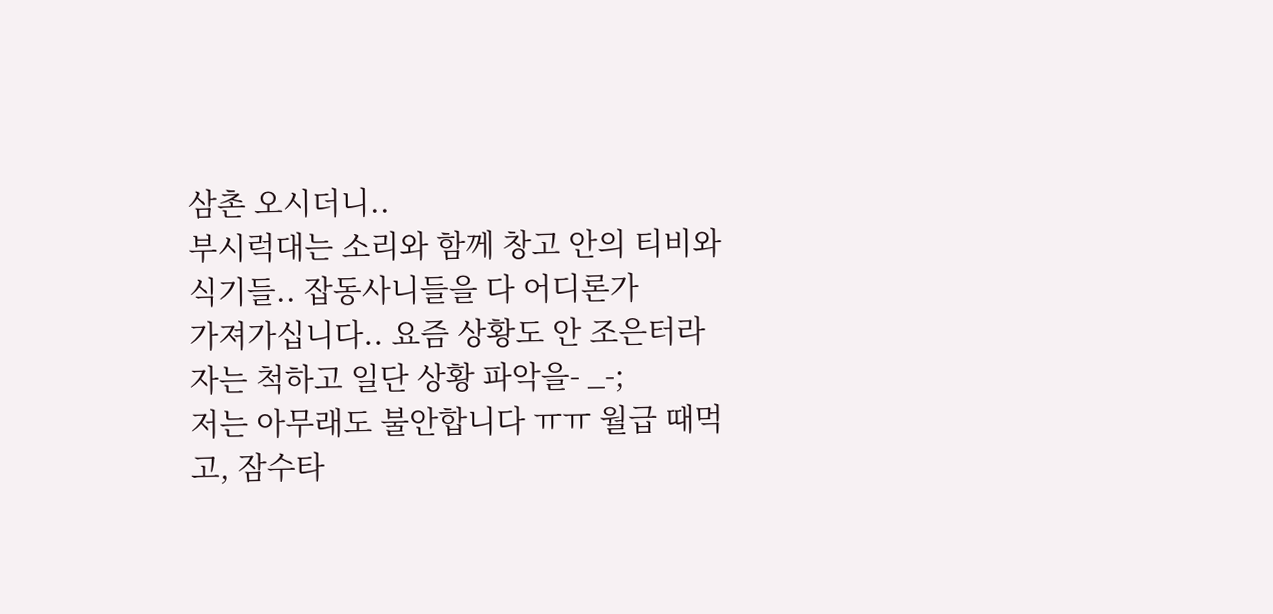삼촌 오시더니..
부시럭대는 소리와 함께 창고 안의 티비와 식기들.. 잡동사니들을 다 어디론가
가져가십니다.. 요즘 상황도 안 조은터라 자는 척하고 일단 상황 파악을- _-;
저는 아무래도 불안합니다 ㅠㅠ 월급 때먹고, 잠수타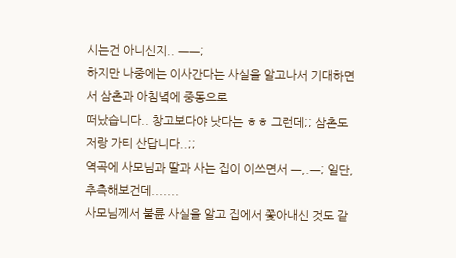시는건 아니신지.. ㅡㅡ;
하지만 나중에는 이사간다는 사실을 알고나서 기대하면서 삼촌과 아침녘에 중동으로
떠났습니다.. 창고보다야 낫다는 ㅎㅎ 그런데;; 삼촌도 저랑 가티 산답니다..;;
역곡에 사모님과 딸과 사는 집이 이쓰면서 ㅡ,.ㅡ; 일단, 추측해보건데.......
사모님께서 불륜 사실을 알고 집에서 쫓아내신 것도 같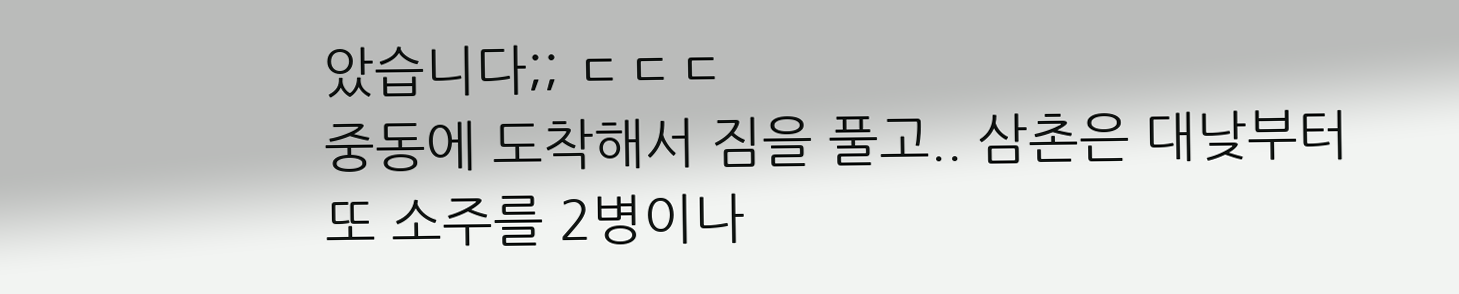았습니다;; ㄷㄷㄷ
중동에 도착해서 짐을 풀고.. 삼촌은 대낮부터 또 소주를 2병이나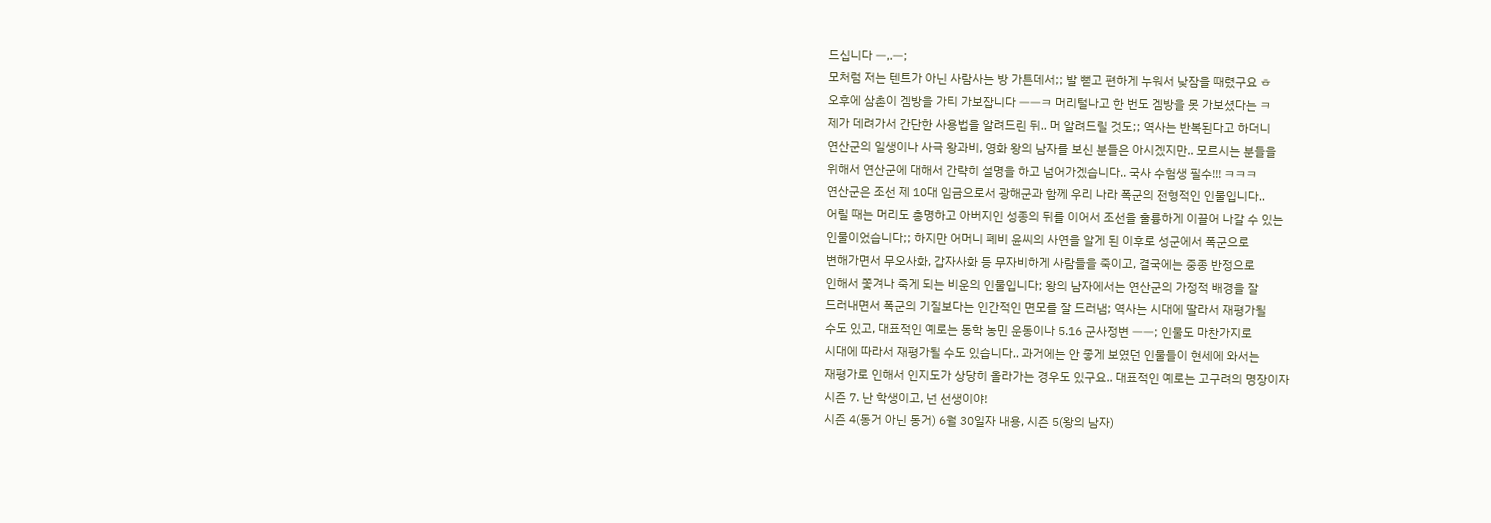드십니다 ㅡ,.ㅡ;
모처럼 저는 텐트가 아닌 사람사는 방 가튼데서;; 발 뻗고 편하게 누워서 낮잠을 때렸구요 ㅎ
오후에 삼촌이 겜방을 가티 가보잡니다 ㅡㅡㅋ 머리털나고 한 번도 겜방을 못 가보셨다는 ㅋ
제가 데려가서 간단한 사용법을 알려드린 뒤.. 머 알려드릴 것도;; 역사는 반복된다고 하더니
연산군의 일생이나 사극 왕과비, 영화 왕의 남자를 보신 분들은 아시겠지만.. 모르시는 분들을
위해서 연산군에 대해서 간략히 설명을 하고 넘어가겠습니다.. 국사 수험생 필수!!! ㅋㅋㅋ
연산군은 조선 제 10대 임금으로서 광해군과 함께 우리 나라 폭군의 전형적인 인물입니다..
어릴 때는 머리도 총명하고 아버지인 성종의 뒤를 이어서 조선을 훌륭하게 이끌어 나갈 수 있는
인물이었습니다;; 하지만 어머니 폐비 윤씨의 사연을 알게 된 이후로 성군에서 폭군으로
변해가면서 무오사화, 갑자사화 등 무자비하게 사람들을 죽이고, 결국에는 중종 반정으로
인해서 쫓겨나 죽게 되는 비운의 인물입니다; 왕의 남자에서는 연산군의 가정적 배경을 잘
드러내면서 폭군의 기질보다는 인간적인 면모를 잘 드러냄; 역사는 시대에 딸라서 재평가될
수도 있고, 대표적인 예로는 동학 농민 운동이나 5.16 군사정변 ㅡㅡ; 인물도 마찬가지로
시대에 따라서 재평가될 수도 있습니다.. 과거에는 안 좋게 보였던 인물들이 현세에 와서는
재평가로 인해서 인지도가 상당히 올라가는 경우도 있구요.. 대표적인 예로는 고구려의 명장이자
시즌 7. 난 학생이고, 넌 선생이야!
시즌 4(동거 아닌 동거) 6월 30일자 내용, 시즌 5(왕의 남자)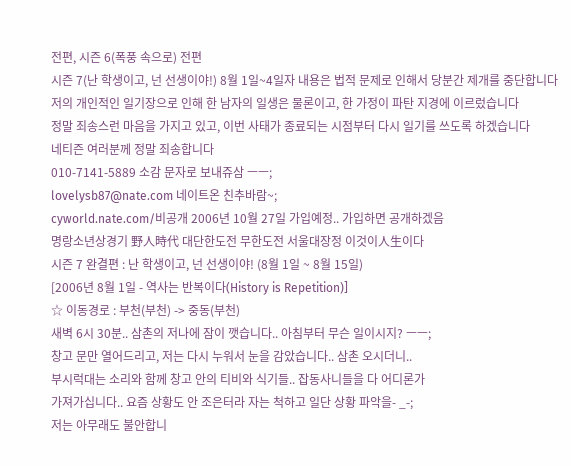전편, 시즌 6(폭풍 속으로) 전편
시즌 7(난 학생이고, 넌 선생이야!) 8월 1일~4일자 내용은 법적 문제로 인해서 당분간 제개를 중단합니다
저의 개인적인 일기장으로 인해 한 남자의 일생은 물론이고, 한 가정이 파탄 지경에 이르렀습니다
정말 죄송스런 마음을 가지고 있고, 이번 사태가 종료되는 시점부터 다시 일기를 쓰도록 하겠습니다
네티즌 여러분께 정말 죄송합니다
010-7141-5889 소감 문자로 보내쥬삼 ㅡㅡ;
lovelysb87@nate.com 네이트온 친추바람~;
cyworld.nate.com/비공개 2006년 10월 27일 가입예정.. 가입하면 공개하겠음
명랑소년상경기 野人時代 대단한도전 무한도전 서울대장정 이것이人生이다
시즌 7 완결편 : 난 학생이고, 넌 선생이야! (8월 1일 ~ 8월 15일)
[2006년 8월 1일 - 역사는 반복이다(History is Repetition)]
☆ 이동경로 : 부천(부천) -> 중동(부천)
새벽 6시 30분.. 삼촌의 저나에 잠이 깻습니다.. 아침부터 무슨 일이시지? ㅡㅡ;
창고 문만 열어드리고, 저는 다시 누워서 눈을 감았습니다.. 삼촌 오시더니..
부시럭대는 소리와 함께 창고 안의 티비와 식기들.. 잡동사니들을 다 어디론가
가져가십니다.. 요즘 상황도 안 조은터라 자는 척하고 일단 상황 파악을- _-;
저는 아무래도 불안합니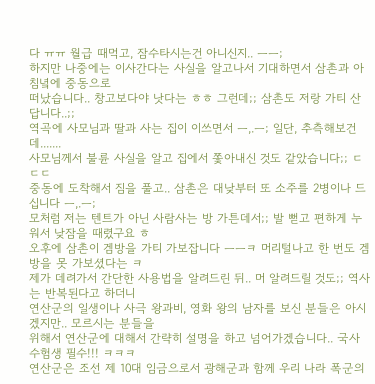다 ㅠㅠ 월급 때먹고, 잠수타시는건 아니신지.. ㅡㅡ;
하지만 나중에는 이사간다는 사실을 알고나서 기대하면서 삼촌과 아침녘에 중동으로
떠났습니다.. 창고보다야 낫다는 ㅎㅎ 그런데;; 삼촌도 저랑 가티 산답니다..;;
역곡에 사모님과 딸과 사는 집이 이쓰면서 ㅡ,.ㅡ; 일단, 추측해보건데.......
사모님께서 불륜 사실을 알고 집에서 쫓아내신 것도 같았습니다;; ㄷㄷㄷ
중동에 도착해서 짐을 풀고.. 삼촌은 대낮부터 또 소주를 2병이나 드십니다 ㅡ,.ㅡ;
모처럼 저는 텐트가 아닌 사람사는 방 가튼데서;; 발 뻗고 편하게 누워서 낮잠을 때렸구요 ㅎ
오후에 삼촌이 겜방을 가티 가보잡니다 ㅡㅡㅋ 머리털나고 한 번도 겜방을 못 가보셨다는 ㅋ
제가 데려가서 간단한 사용법을 알려드린 뒤.. 머 알려드릴 것도;; 역사는 반복된다고 하더니
연산군의 일생이나 사극 왕과비, 영화 왕의 남자를 보신 분들은 아시겠지만.. 모르시는 분들을
위해서 연산군에 대해서 간략히 설명을 하고 넘어가겠습니다.. 국사 수험생 필수!!! ㅋㅋㅋ
연산군은 조선 제 10대 임금으로서 광해군과 함께 우리 나라 폭군의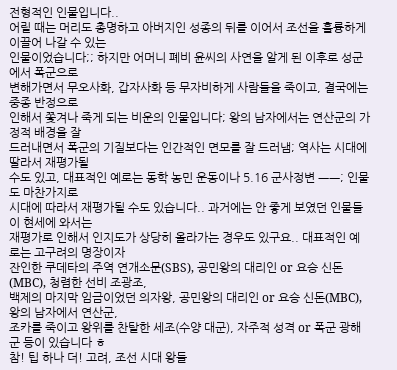전형적인 인물입니다..
어릴 때는 머리도 총명하고 아버지인 성종의 뒤를 이어서 조선을 훌륭하게 이끌어 나갈 수 있는
인물이었습니다;; 하지만 어머니 폐비 윤씨의 사연을 알게 된 이후로 성군에서 폭군으로
변해가면서 무오사화, 갑자사화 등 무자비하게 사람들을 죽이고, 결국에는 중종 반정으로
인해서 쫓겨나 죽게 되는 비운의 인물입니다; 왕의 남자에서는 연산군의 가정적 배경을 잘
드러내면서 폭군의 기질보다는 인간적인 면모를 잘 드러냄; 역사는 시대에 딸라서 재평가될
수도 있고, 대표적인 예로는 동학 농민 운동이나 5.16 군사정변 ㅡㅡ; 인물도 마찬가지로
시대에 따라서 재평가될 수도 있습니다.. 과거에는 안 좋게 보였던 인물들이 현세에 와서는
재평가로 인해서 인지도가 상당히 올라가는 경우도 있구요.. 대표적인 예로는 고구려의 명장이자
잔인한 쿠데타의 주역 연개소문(SBS), 공민왕의 대리인 or 요승 신돈(MBC), 청렴한 선비 조광조,
백제의 마지막 임금이었던 의자왕, 공민왕의 대리인 or 요승 신돈(MBC), 왕의 남자에서 연산군,
조카를 죽이고 왕위를 찬탈한 세조(수양 대군), 자주적 성격 or 폭군 광해군 등이 있습니다 ㅎ
참! 팁 하나 더! 고려, 조선 시대 왕들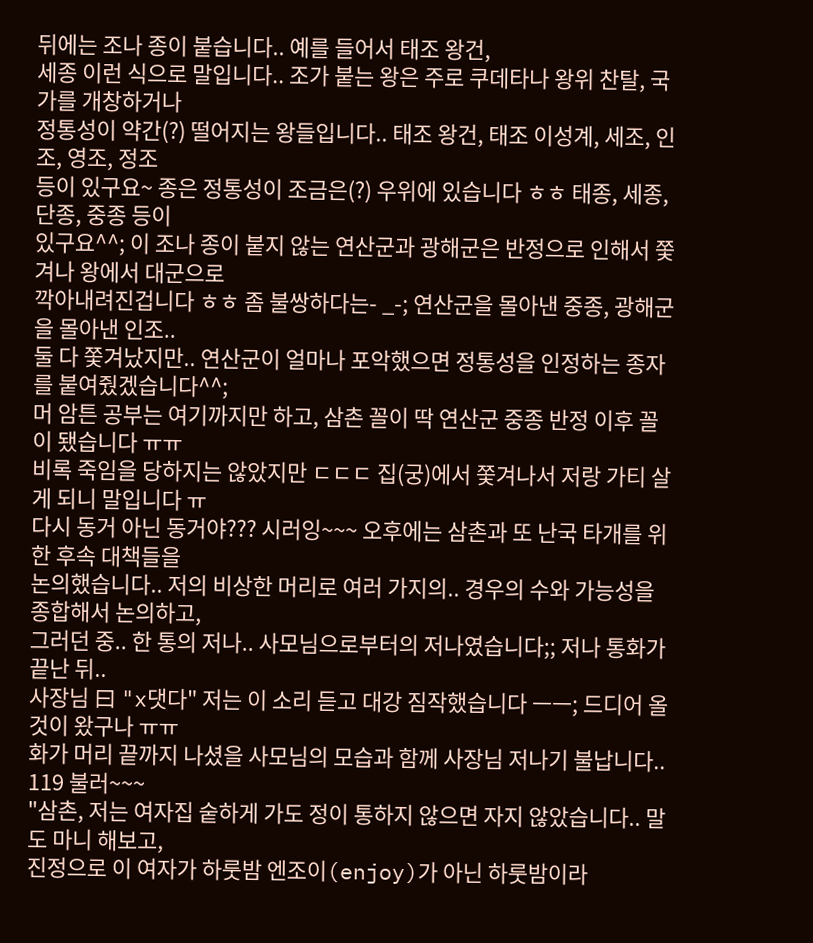뒤에는 조나 종이 붙습니다.. 예를 들어서 태조 왕건,
세종 이런 식으로 말입니다.. 조가 붙는 왕은 주로 쿠데타나 왕위 찬탈, 국가를 개창하거나
정통성이 약간(?) 떨어지는 왕들입니다.. 태조 왕건, 태조 이성계, 세조, 인조, 영조, 정조
등이 있구요~ 종은 정통성이 조금은(?) 우위에 있습니다 ㅎㅎ 태종, 세종, 단종, 중종 등이
있구요^^; 이 조나 종이 붙지 않는 연산군과 광해군은 반정으로 인해서 쫓겨나 왕에서 대군으로
깍아내려진겁니다 ㅎㅎ 좀 불쌍하다는- _-; 연산군을 몰아낸 중종, 광해군을 몰아낸 인조..
둘 다 쫓겨났지만.. 연산군이 얼마나 포악했으면 정통성을 인정하는 종자를 붙여줬겠습니다^^;
머 암튼 공부는 여기까지만 하고, 삼촌 꼴이 딱 연산군 중종 반정 이후 꼴이 됐습니다 ㅠㅠ
비록 죽임을 당하지는 않았지만 ㄷㄷㄷ 집(궁)에서 쫓겨나서 저랑 가티 살게 되니 말입니다 ㅠ
다시 동거 아닌 동거야??? 시러잉~~~ 오후에는 삼촌과 또 난국 타개를 위한 후속 대책들을
논의했습니다.. 저의 비상한 머리로 여러 가지의.. 경우의 수와 가능성을 종합해서 논의하고,
그러던 중.. 한 통의 저나.. 사모님으로부터의 저나였습니다;; 저나 통화가 끝난 뒤..
사장님 曰 "x댓다" 저는 이 소리 듣고 대강 짐작했습니다 ㅡㅡ; 드디어 올 것이 왔구나 ㅠㅠ
화가 머리 끝까지 나셨을 사모님의 모습과 함께 사장님 저나기 불납니다.. 119 불러~~~
"삼촌, 저는 여자집 숱하게 가도 정이 통하지 않으면 자지 않았습니다.. 말도 마니 해보고,
진정으로 이 여자가 하룻밤 엔조이(enjoy)가 아닌 하룻밤이라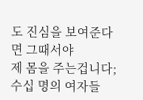도 진심을 보여준다면 그때서야
제 몸을 주는겁니다; 수십 명의 여자들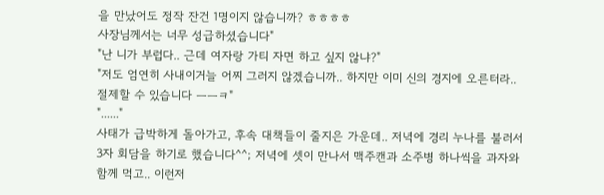을 만났어도 정작 잔건 1명이지 않습니까? ㅎㅎㅎㅎ
사장님께서는 너무 성급하셨습니다"
"난 니가 부럽다.. 근데 여자랑 가티 자면 하고 싶지 않냐?"
"저도 엄연히 사내이거늘 어찌 그러지 않겠습니까.. 하지만 이미 신의 경지에 오른터라..
절제할 수 있습니다 ㅡㅡㅋ"
"......"
사태가 급박하게 돌아가고, 후속 대책들이 줄지은 가운데.. 저녁에 경리 누나를 불러서
3자 회담을 하기로 했습니다^^; 저녁에 셋이 만나서 맥주캔과 소주병 하나씩을 과자와
함께 먹고.. 이런저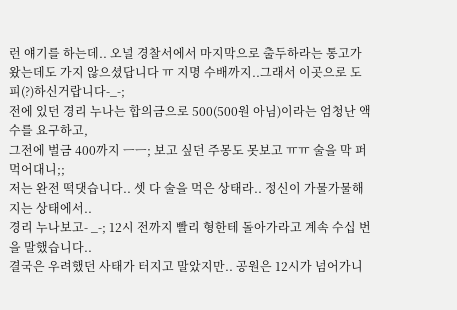런 얘기를 하는데.. 오널 경찰서에서 마지막으로 출두하라는 통고가
왔는데도 가지 않으셨답니다 ㅠ 지명 수배까지..그래서 이곳으로 도피(?)하신거랍니다-_-;
전에 있던 경리 누나는 합의금으로 500(500원 아님)이라는 엄청난 액수를 요구하고,
그전에 벌금 400까지 ㅡㅡ; 보고 싶던 주몽도 못보고 ㅠㅠ 술을 막 퍼먹어대니;;
저는 완전 떡댓습니다.. 셋 다 술을 먹은 상태라.. 정신이 가물가물해지는 상태에서..
경리 누나보고- _-; 12시 전까지 빨리 형한테 돌아가라고 계속 수십 번을 말했습니다..
결국은 우려했던 사태가 터지고 말았지만.. 공원은 12시가 넘어가니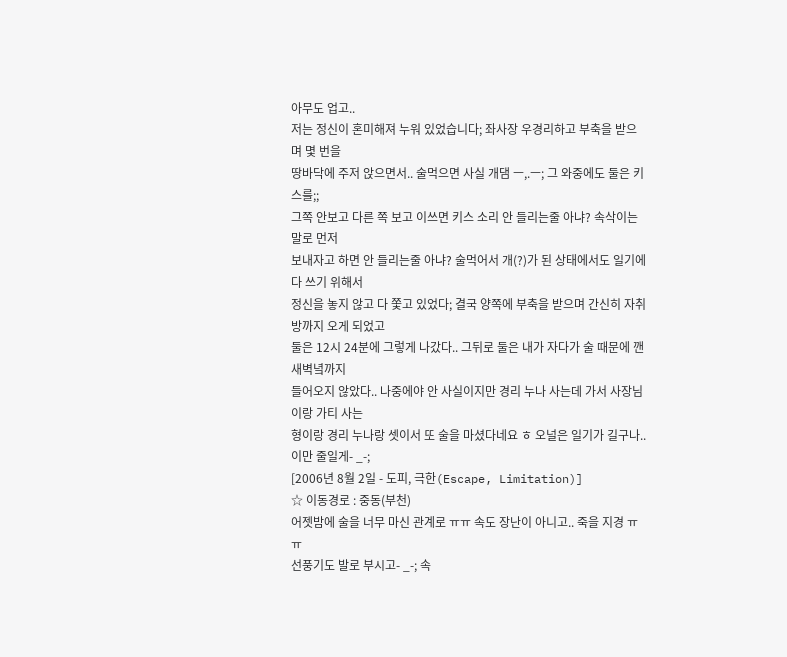아무도 업고..
저는 정신이 혼미해져 누워 있었습니다; 좌사장 우경리하고 부축을 받으며 몇 번을
땅바닥에 주저 앉으면서.. 술먹으면 사실 개댐 ㅡ,.ㅡ; 그 와중에도 둘은 키스를;;
그쪽 안보고 다른 쪽 보고 이쓰면 키스 소리 안 들리는줄 아냐? 속삭이는 말로 먼저
보내자고 하면 안 들리는줄 아냐? 술먹어서 개(?)가 된 상태에서도 일기에 다 쓰기 위해서
정신을 놓지 않고 다 쫓고 있었다; 결국 양쪽에 부축을 받으며 간신히 자취방까지 오게 되었고
둘은 12시 24분에 그렇게 나갔다.. 그뒤로 둘은 내가 자다가 술 때문에 깬 새벽녘까지
들어오지 않았다.. 나중에야 안 사실이지만 경리 누나 사는데 가서 사장님이랑 가티 사는
형이랑 경리 누나랑 셋이서 또 술을 마셨다네요 ㅎ 오널은 일기가 길구나.. 이만 줄일게- _-;
[2006년 8월 2일 - 도피, 극한(Escape, Limitation)]
☆ 이동경로 : 중동(부천)
어젯밤에 술을 너무 마신 관계로 ㅠㅠ 속도 장난이 아니고.. 죽을 지경 ㅠㅠ
선풍기도 발로 부시고- _-; 속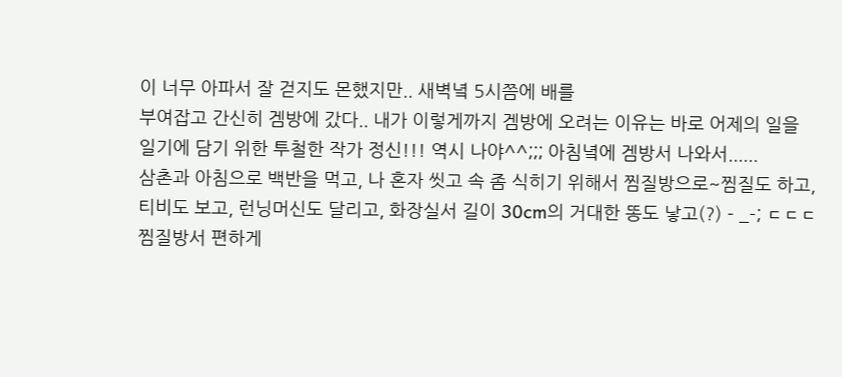이 너무 아파서 잘 걷지도 몬했지만.. 새벽녘 5시쯤에 배를
부여잡고 간신히 겜방에 갔다.. 내가 이렇게까지 겜방에 오려는 이유는 바로 어제의 일을
일기에 담기 위한 투철한 작가 정신!!! 역시 나야^^;;; 아침녘에 겜방서 나와서......
삼촌과 아침으로 백반을 먹고, 나 혼자 씻고 속 좀 식히기 위해서 찜질방으로~찜질도 하고,
티비도 보고, 런닝머신도 달리고, 화장실서 길이 30cm의 거대한 똥도 낳고(?) - _-; ㄷㄷㄷ
찜질방서 편하게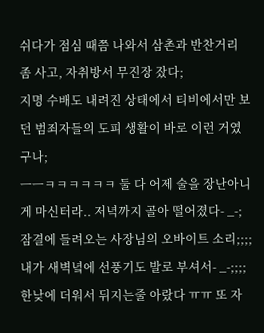쉬다가 점심 때쯤 나와서 삼촌과 반찬거리 좀 사고, 자취방서 무진장 잤다;
지명 수배도 내려진 상태에서 티비에서만 보던 범죄자들의 도피 생활이 바로 이런 거였구나;
ㅡㅡㅋㅋㅋㅋㅋㅋ 둘 다 어제 술을 장난아니게 마신터라.. 저녁까지 골아 떨어졌다- _-;
잠결에 들려오는 사장님의 오바이트 소리;;;; 내가 새벽녘에 선풍기도 발로 부셔서- _-;;;;
한낮에 더워서 뒤지는줄 아랐다 ㅠㅠ 또 자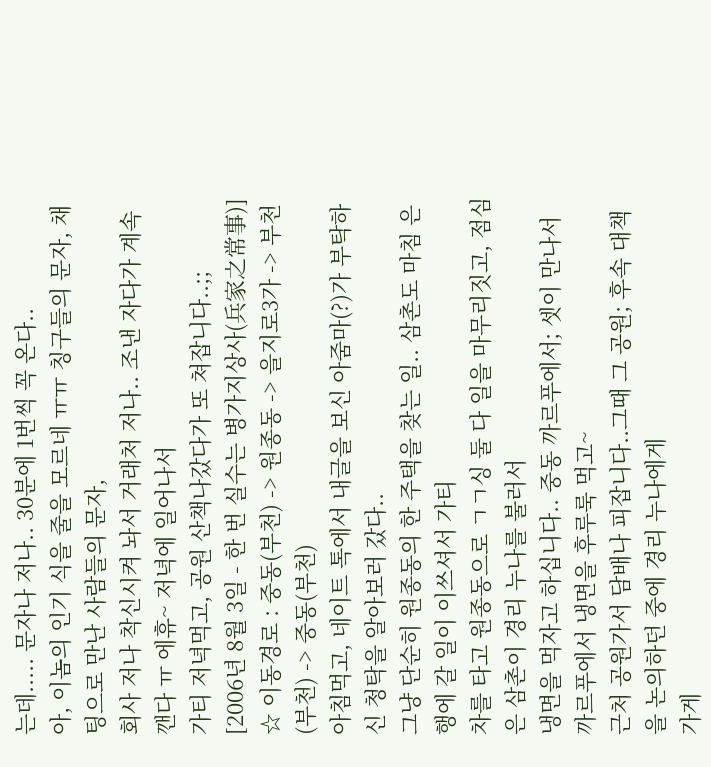는데..... 문자나 저나.. 30분에 1번씩 꼭 온다..
아, 이놈의 인기 식을 줄을 모르네 ㅠㅠ 칭구들의 문자, 채팅으로 만난 사람들의 문자,
회사 저나 착신시켜 놔서 거래처 저나.. 조낸 자다가 계속 깬다 ㅠ 에휴~ 저녁에 일어나서
가티 저녁먹고, 공원 산책나갔다가 또 쳐잡니다..;;
[2006년 8월 3일 - 한 번 실수는 병가지상사(兵家之常事)]
☆ 이동경로 : 중동(부천) -> 원종동 -> 을지로3가 -> 부천(부천) -> 중동(부천)
아침먹고, 네이트 톡에서 내글을 보신 아줌마(?)가 부탁하신 청탁을 알아보러 갔다..
그냥 단순히 원종동의 한 주택을 찾는 일.. 삼촌도 마침 은행에 갈 일이 이쓰셔서 가티
차를 타고 원종동으로 ㄱㄱ싱 둘 다 일을 마무리짓고, 점심은 삼촌이 경리 누나를 불러서
냉면을 먹자고 하십니다.. 중동 까르푸에서; 셋이 만나서 까르푸에서 냉면을 후루룩 먹고~
근처 공원가서 담배나 피잡니다..그때 그 공원; 후속 대책을 논의하던 중에 경리 누나에게
가게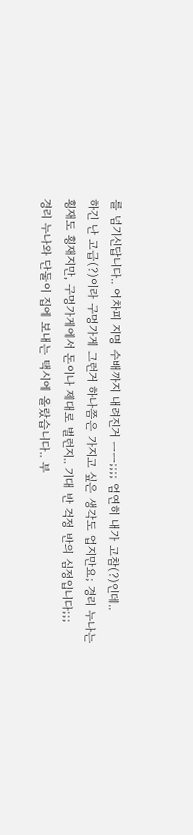를 넘기신답니다.. 어차피 지명 수배까지 내려진거 ㅡㅡ;;;; 엄연히 내가 고참(?)인데..
하긴 난 고급(?)이라 구멍가게 그런거 하나쯤은 가지고 싶은 생각도 업지만요; 경리 누나는
횡재도 횡재지만, 구멍가게에서 돈이나 제대로 벌런지.. 기대 반 걱정 반의 심정입니다;;;
경리 누나와 단둘이 집에 보내는 택시에 올랐습니다.. 부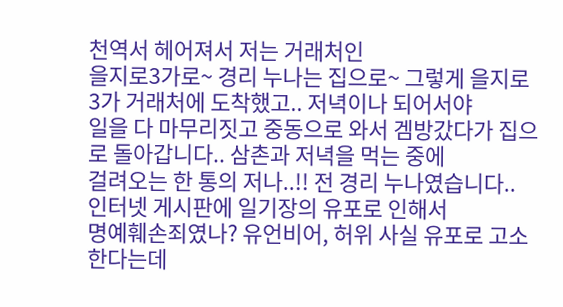천역서 헤어져서 저는 거래처인
을지로3가로~ 경리 누나는 집으로~ 그렇게 을지로3가 거래처에 도착했고.. 저녁이나 되어서야
일을 다 마무리짓고 중동으로 와서 겜방갔다가 집으로 돌아갑니다.. 삼촌과 저녁을 먹는 중에
걸려오는 한 통의 저나..!! 전 경리 누나였습니다.. 인터넷 게시판에 일기장의 유포로 인해서
명예훼손죄였나? 유언비어, 허위 사실 유포로 고소한다는데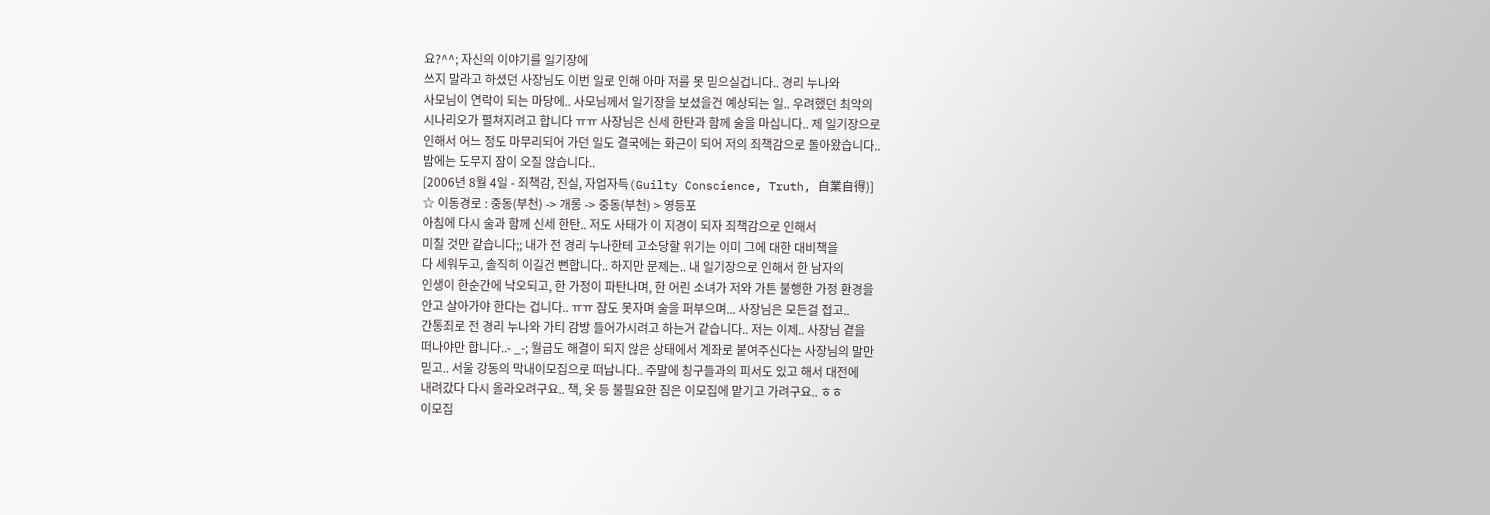요?^^; 자신의 이야기를 일기장에
쓰지 말라고 하셨던 사장님도 이번 일로 인해 아마 저를 못 믿으실겁니다.. 경리 누나와
사모님이 연락이 되는 마당에.. 사모님께서 일기장을 보셨을건 예상되는 일.. 우려했던 최악의
시나리오가 펼쳐지려고 합니다 ㅠㅠ 사장님은 신세 한탄과 함께 술을 마십니다.. 제 일기장으로
인해서 어느 정도 마무리되어 가던 일도 결국에는 화근이 되어 저의 죄책감으로 돌아왔습니다..
밤에는 도무지 잠이 오질 않습니다..
[2006년 8월 4일 - 죄책감, 진실, 자업자득(Guilty Conscience, Truth, 自業自得)]
☆ 이동경로 : 중동(부천) -> 개롱 -> 중동(부천) > 영등포
아침에 다시 술과 함께 신세 한탄.. 저도 사태가 이 지경이 되자 죄책감으로 인해서
미칠 것만 같습니다;; 내가 전 경리 누나한테 고소당할 위기는 이미 그에 대한 대비책을
다 세워두고, 솔직히 이길건 뻔합니다.. 하지만 문제는.. 내 일기장으로 인해서 한 남자의
인생이 한순간에 낙오되고, 한 가정이 파탄나며, 한 어린 소녀가 저와 가튼 불행한 가정 환경을
안고 살아가야 한다는 겁니다.. ㅠㅠ 잠도 못자며 술을 퍼부으며... 사장님은 모든걸 접고..
간통죄로 전 경리 누나와 가티 감방 들어가시려고 하는거 같습니다.. 저는 이제.. 사장님 곁을
떠나야만 합니다..- _-; 월급도 해결이 되지 않은 상태에서 계좌로 붙여주신다는 사장님의 말만
믿고.. 서울 강동의 막내이모집으로 떠납니다.. 주말에 칭구들과의 피서도 있고 해서 대전에
내려갔다 다시 올라오려구요.. 책, 옷 등 불필요한 짐은 이모집에 맡기고 가려구요.. ㅎㅎ
이모집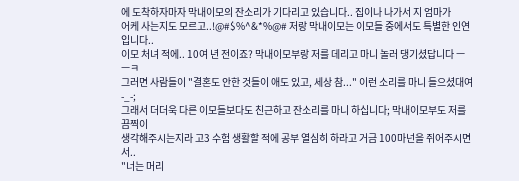에 도착하자마자 막내이모의 잔소리가 기다리고 있습니다.. 집이나 나가서 지 엄마가
어케 사는지도 모르고..!@#$%^&*%@# 저랑 막내이모는 이모들 중에서도 특별한 인연입니다..
이모 처녀 적에.. 10여 년 전이죠? 막내이모부랑 저를 데리고 마니 놀러 댕기셨답니다 ㅡㅡㅋ
그러면 사람들이 "결혼도 안한 것들이 애도 있고, 세상 참..." 이런 소리를 마니 들으셨대여-_-;
그래서 더더욱 다른 이모들보다도 친근하고 잔소리를 마니 하십니다; 막내이모부도 저를 끔찍이
생각해주시는지라 고3 수험 생활할 적에 공부 열심히 하라고 거금 100마넌을 쥐어주시면서..
"너는 머리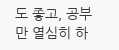도 좋고, 공부만 열심히 하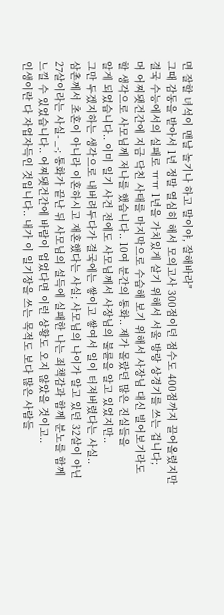면 잘할 녀석이 맨날 놀기나 하고 말이야, 잘해바라"
그때 감동을 받아서 1년 정말 열심히 해서 모의고사 300점이던 점수도 400점까지 끌어올렸지만
결국 수능에서의 실패로 ㅠㅠ 1년을 가치있게 살기 위해서 서울 방랑 상경기를 쓰는 겁니다;
머 어찌됏건간에 지금 닥친 사태를 마지막으로 수습해 보기 위해서 사장님 대신 빌어보기라도
할 생각으로 사모님께 저나를 했습니다.. 10여 분간의 통화.. 제가 몰랐던 많은 진실들을
알게 되었습니다.. 이미 일기 사건 전에도 사모님께서 사장님의 불륜을 알고 있었지만..
그만 두겠지하는 생각으로 내버려두다가 결국에는 쌓이고 쌓여서 일이 터져버렸다는 사실..
삼촌께서 초혼이 아니라 이혼하시고 재혼했다는 사실; 사모님의 나이가 알고 있던 32살이 아닌
27살이라는 사실- _-; 통화가 끝난 뒤 사모님의 설득에 실패한 나는 죄책감과 함께 분노를 함께
느낄 수 있었습니다.. 어찌됏건간에 바람이 업었다면 이런 상황도 오지 않았을 것이고..
인생이란 다 자업자득인 것입니다.. 내가 이 일기장을 쓰는 목적도 보다 많은 사람들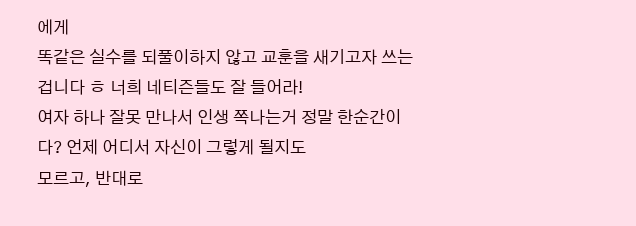에게
똑같은 실수를 되풀이하지 않고 교훈을 새기고자 쓰는 겁니다 ㅎ 너희 네티즌들도 잘 들어라!
여자 하나 잘못 만나서 인생 쪽나는거 정말 한순간이다? 언제 어디서 자신이 그렇게 될지도
모르고, 반대로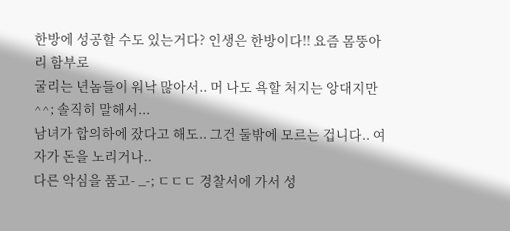한방에 성공할 수도 있는거다? 인생은 한방이다!! 요즘 몸뚱아리 함부로
굴리는 년놈들이 워낙 많아서.. 머 나도 욕할 처지는 앙대지만^^; 솔직히 말해서...
남녀가 합의하에 잤다고 해도.. 그건 둘밖에 모르는 겁니다.. 여자가 돈을 노리거나..
다른 악심을 품고- _-; ㄷㄷㄷ 경찰서에 가서 성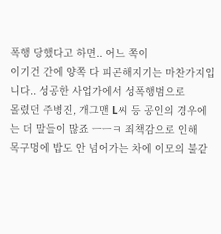폭행 당했다고 하면.. 어느 쪽이
이기건 간에 양쪽 다 피곤해지기는 마찬가지입니다.. 성공한 사업가에서 성폭행범으로
몰렸던 주병진, 개그맨 L씨 등 공인의 경우에는 더 말들이 많죠 ㅡㅡㅋ 죄책감으로 인해
목구멍에 밥도 안 넘어가는 차에 이모의 불같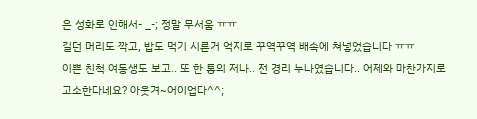은 성화로 인해서- _-; 정말 무서움 ㅠㅠ
길던 머리도 깍고, 밥도 먹기 시른거 억지로 꾸역꾸역 배속에 쳐넣었습니다 ㅠㅠ
이쁜 친척 여동생도 보고.. 또 한 통의 저나.. 전 경리 누나였습니다.. 어제와 마찬가지로
고소한다네요? 아웃겨~어이업다^^;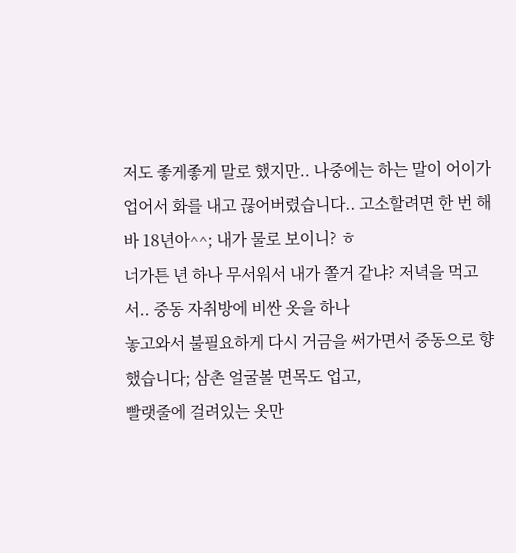저도 좋게좋게 말로 했지만.. 나중에는 하는 말이 어이가
업어서 화를 내고 끊어버렸습니다.. 고소할려면 한 번 해바 18년아^^; 내가 물로 보이니? ㅎ
너가튼 년 하나 무서워서 내가 쫄거 같냐? 저녁을 먹고서.. 중동 자취방에 비싼 옷을 하나
놓고와서 불필요하게 다시 거금을 써가면서 중동으로 향했습니다; 삼촌 얼굴볼 면목도 업고,
빨랫줄에 걸려있는 옷만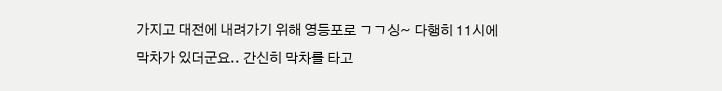가지고 대전에 내려가기 위해 영등포로 ㄱㄱ싱~ 다행히 11시에
막차가 있더군요.. 간신히 막차를 타고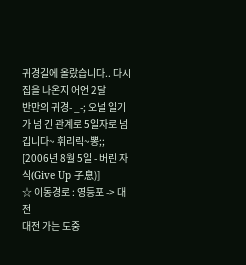귀경길에 올랐습니다.. 다시 집을 나온지 어언 2달
반만의 귀경- _-; 오널 일기가 넘 긴 관계로 5일자로 넘깁니다~ 휘리릭~뽕;;
[2006년 8월 5일 - 버린 자식(Give Up 子息)]
☆ 이동경로 : 영등포 -> 대전
대전 가는 도중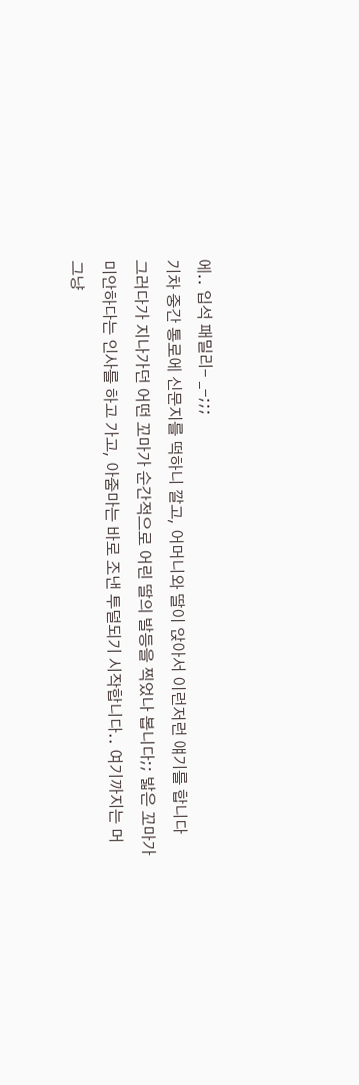에.. 입석 패밀리- _-;;;
기차 중간 통로에 신문지를 떡하니 깔고, 어머니와 딸이 앉아서 이런저런 얘기를 합니다
그러다가 지나가던 어떤 꼬마가 순간적으로 어린 딸의 발등을 찍었나 봅니다;; 밟은 꼬마가
미안하다는 인사를 하고 가고, 아줌마는 바로 조낸 투덜되기 시작합니다.. 여기까지는 머
그냥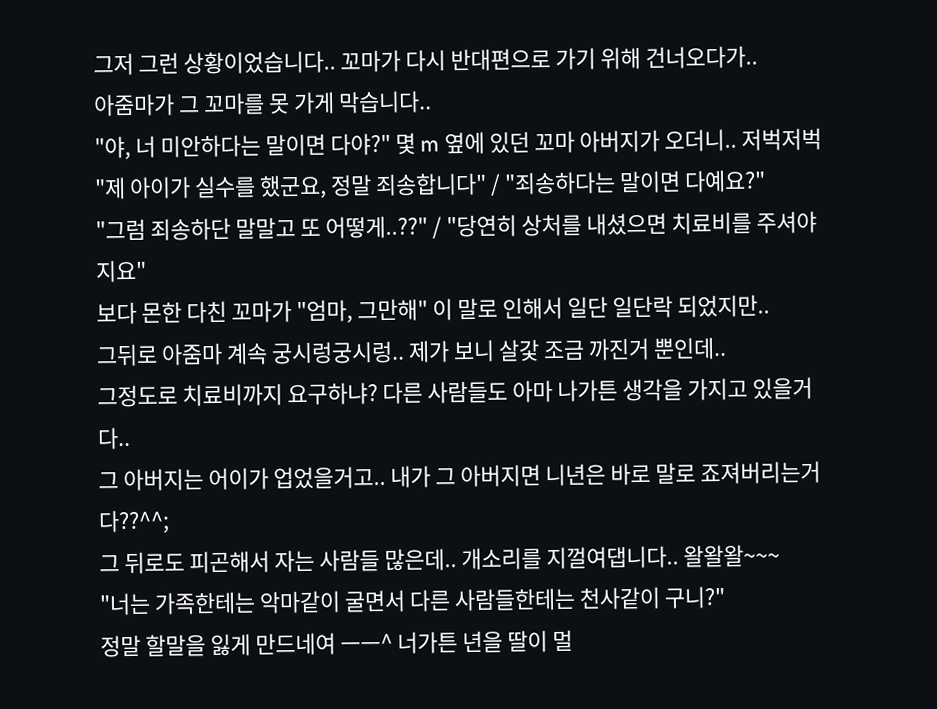그저 그런 상황이었습니다.. 꼬마가 다시 반대편으로 가기 위해 건너오다가..
아줌마가 그 꼬마를 못 가게 막습니다..
"야, 너 미안하다는 말이면 다야?" 몇 m 옆에 있던 꼬마 아버지가 오더니.. 저벅저벅
"제 아이가 실수를 했군요, 정말 죄송합니다" / "죄송하다는 말이면 다예요?"
"그럼 죄송하단 말말고 또 어떻게..??" / "당연히 상처를 내셨으면 치료비를 주셔야지요"
보다 몬한 다친 꼬마가 "엄마, 그만해" 이 말로 인해서 일단 일단락 되었지만..
그뒤로 아줌마 계속 궁시렁궁시렁.. 제가 보니 살갗 조금 까진거 뿐인데..
그정도로 치료비까지 요구하냐? 다른 사람들도 아마 나가튼 생각을 가지고 있을거다..
그 아버지는 어이가 업었을거고.. 내가 그 아버지면 니년은 바로 말로 죠져버리는거다??^^;
그 뒤로도 피곤해서 자는 사람들 많은데.. 개소리를 지껄여댑니다.. 왈왈왈~~~
"너는 가족한테는 악마같이 굴면서 다른 사람들한테는 천사같이 구니?"
정말 할말을 잃게 만드네여 ㅡㅡ^ 너가튼 년을 딸이 멀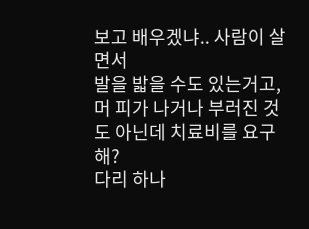보고 배우겠냐.. 사람이 살면서
발을 밟을 수도 있는거고, 머 피가 나거나 부러진 것도 아닌데 치료비를 요구해?
다리 하나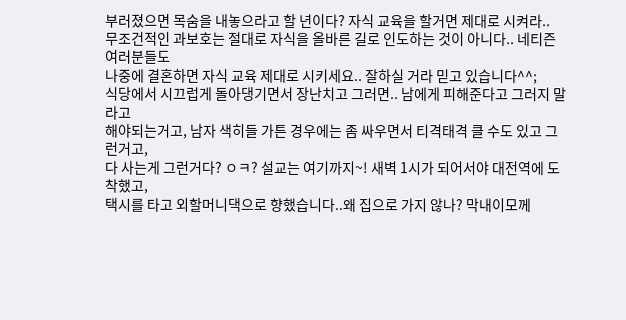부러졌으면 목숨을 내놓으라고 할 년이다? 자식 교육을 할거면 제대로 시켜라..
무조건적인 과보호는 절대로 자식을 올바른 길로 인도하는 것이 아니다.. 네티즌 여러분들도
나중에 결혼하면 자식 교육 제대로 시키세요.. 잘하실 거라 믿고 있습니다^^;
식당에서 시끄럽게 돌아댕기면서 장난치고 그러면.. 남에게 피해준다고 그러지 말라고
해야되는거고, 남자 색히들 가튼 경우에는 좀 싸우면서 티격태격 클 수도 있고 그런거고,
다 사는게 그런거다? ㅇㅋ? 설교는 여기까지~! 새벽 1시가 되어서야 대전역에 도착했고,
택시를 타고 외할머니댁으로 향했습니다..왜 집으로 가지 않나? 막내이모께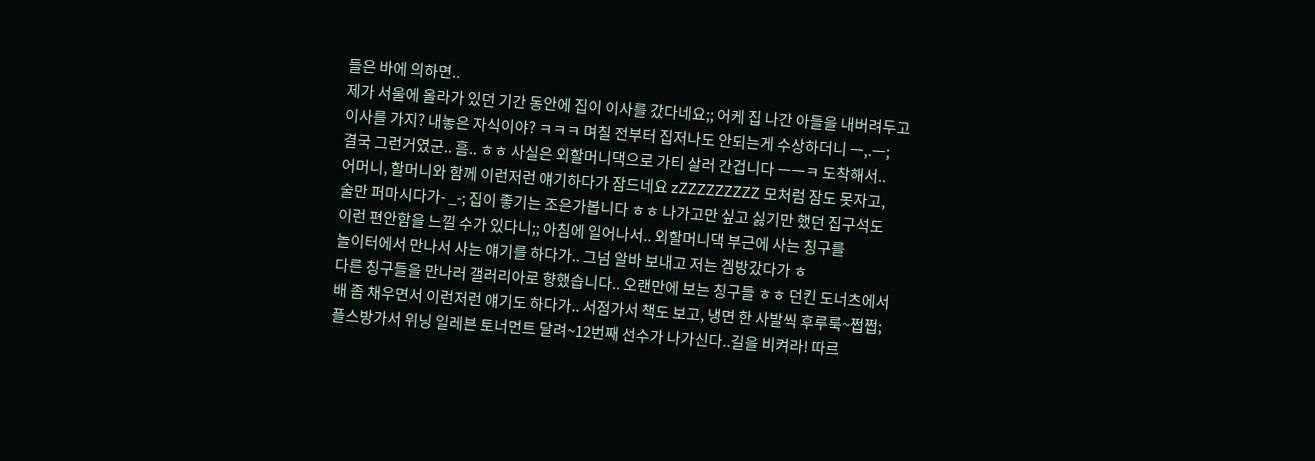들은 바에 의하면..
제가 서울에 올라가 있던 기간 동안에 집이 이사를 갔다네요;; 어케 집 나간 아들을 내버려두고
이사를 가지? 내놓은 자식이야? ㅋㅋㅋ 며칠 전부터 집저나도 안되는게 수상하더니 ㅡ,.ㅡ;
결국 그런거였군.. 흠.. ㅎㅎ 사실은 외할머니댁으로 가티 살러 간겁니다 ㅡㅡㅋ 도착해서..
어머니, 할머니와 함께 이런저런 얘기하다가 잠드네요 zZZZZZZZZZ 모처럼 잠도 못자고,
술만 퍼마시다가- _-; 집이 좋기는 조은가봅니다 ㅎㅎ 나가고만 싶고 싫기만 했던 집구석도
이런 편안함을 느낄 수가 있다니;; 아침에 일어나서.. 외할머니댁 부근에 사는 칭구를
놀이터에서 만나서 사는 얘기를 하다가.. 그넘 알바 보내고 저는 겜방갔다가 ㅎ
다른 칭구들을 만나러 갤러리아로 향했습니다.. 오랜만에 보는 칭구들 ㅎㅎ 던킨 도너츠에서
배 좀 채우면서 이런저런 얘기도 하다가.. 서점가서 책도 보고, 냉면 한 사발씩 후루룩~쩝쩝;
플스방가서 위닝 일레븐 토너먼트 달려~12번째 선수가 나가신다..길을 비켜라! 따르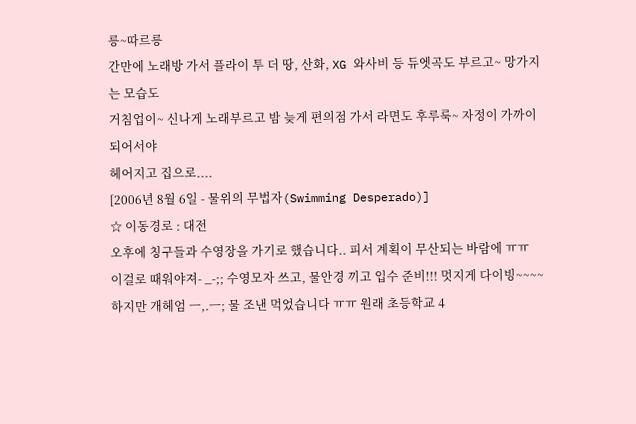릉~따르릉
간만에 노래방 가서 플라이 투 더 땅, 산화, XG 와사비 등 듀엣곡도 부르고~ 망가지는 모습도
거침업이~ 신나게 노래부르고 밤 늦게 편의점 가서 라면도 후루룩~ 자정이 가까이 되어서야
헤어지고 집으로....
[2006년 8월 6일 - 물위의 무법자(Swimming Desperado)]
☆ 이동경로 : 대전
오후에 칭구들과 수영장을 가기로 했습니다.. 피서 계획이 무산되는 바람에 ㅠㅠ
이걸로 때워야져- _-;; 수영모자 쓰고, 물안경 끼고 입수 준비!!! 멋지게 다이빙~~~~
하지만 개헤엄 ㅡ,.ㅡ; 물 조낸 먹었습니다 ㅠㅠ 원래 초등학교 4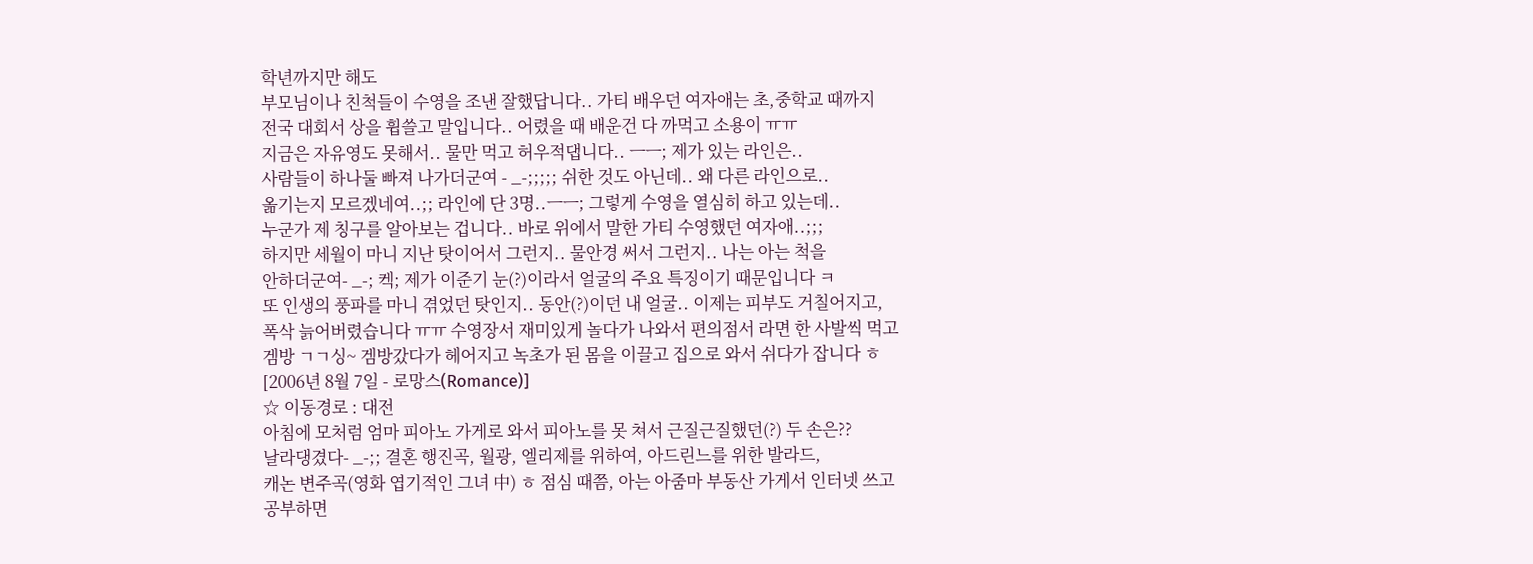학년까지만 해도
부모님이나 친척들이 수영을 조낸 잘했답니다.. 가티 배우던 여자애는 초,중학교 때까지
전국 대회서 상을 휩쓸고 말입니다.. 어렸을 때 배운건 다 까먹고 소용이 ㅠㅠ
지금은 자유영도 못해서.. 물만 먹고 허우적댑니다.. ㅡㅡ; 제가 있는 라인은..
사람들이 하나둘 빠져 나가더군여 - _-;;;;; 쉬한 것도 아닌데.. 왜 다른 라인으로..
옮기는지 모르겠네여..;; 라인에 단 3명..ㅡㅡ; 그렇게 수영을 열심히 하고 있는데..
누군가 제 칭구를 알아보는 겁니다.. 바로 위에서 말한 가티 수영했던 여자애..;;;
하지만 세월이 마니 지난 탓이어서 그런지.. 물안경 써서 그런지.. 나는 아는 척을
안하더군여- _-; 켁; 제가 이준기 눈(?)이라서 얼굴의 주요 특징이기 때문입니다 ㅋ
또 인생의 풍파를 마니 겪었던 탓인지.. 동안(?)이던 내 얼굴.. 이제는 피부도 거칠어지고,
폭삭 늙어버렸습니다 ㅠㅠ 수영장서 재미있게 놀다가 나와서 편의점서 라면 한 사발씩 먹고
겜방 ㄱㄱ싱~ 겜방갔다가 헤어지고 녹초가 된 몸을 이끌고 집으로 와서 쉬다가 잡니다 ㅎ
[2006년 8월 7일 - 로망스(Romance)]
☆ 이동경로 : 대전
아침에 모처럼 엄마 피아노 가게로 와서 피아노를 못 쳐서 근질근질했던(?) 두 손은??
날라댕겼다- _-;; 결혼 행진곡, 월광, 엘리제를 위하여, 아드린느를 위한 발라드,
캐논 변주곡(영화 엽기적인 그녀 中) ㅎ 점심 때쯤, 아는 아줌마 부동산 가게서 인터넷 쓰고
공부하면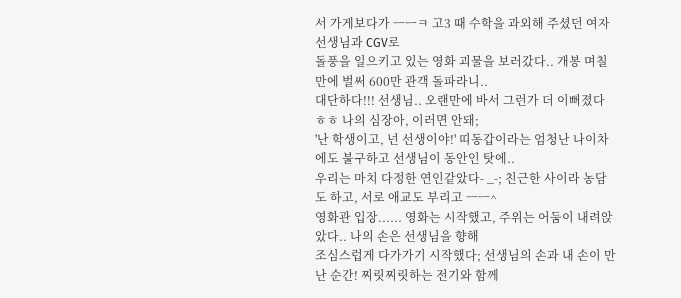서 가게보다가 ㅡㅡㅋ 고3 때 수학을 과외해 주셨던 여자 선생님과 CGV로
돌풍을 일으키고 있는 영화 괴물을 보러갔다.. 개봉 며칠만에 벌써 600만 관객 돌파라니..
대단하다!!! 선생님.. 오랜만에 바서 그런가 더 이뻐졌다 ㅎㅎ 나의 심장아, 이러면 안돼;
'난 학생이고, 넌 선생이야!' 띠동갑이라는 엄청난 나이차에도 불구하고 선생님이 동안인 탓에..
우리는 마치 다정한 연인같았다- _-; 친근한 사이라 농담도 하고, 서로 애교도 부리고 ㅡㅡ^
영화관 입장...... 영화는 시작했고, 주위는 어둠이 내려앉았다.. 나의 손은 선생님을 향해
조심스럽게 다가가기 시작했다; 선생님의 손과 내 손이 만난 순간! 찌릿찌릿하는 전기와 함께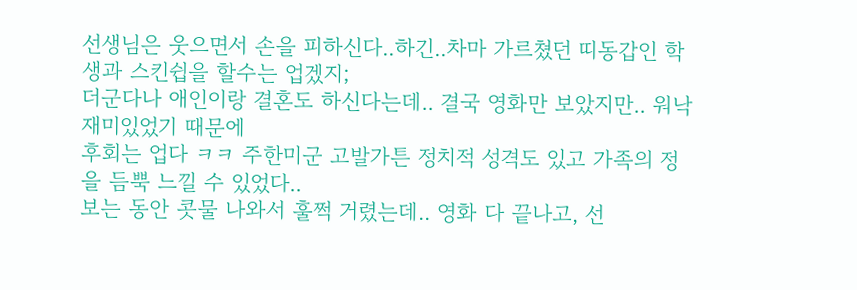선생님은 웃으면서 손을 피하신다..하긴..차마 가르쳤던 띠동갑인 학생과 스킨쉽을 할수는 업겠지;
더군다나 애인이랑 결혼도 하신다는데.. 결국 영화만 보았지만.. 워낙 재미있었기 때문에
후회는 업다 ㅋㅋ 주한미군 고발가튼 정치적 성격도 있고 가족의 정을 듬뿍 느낄 수 있었다..
보는 동안 콧물 나와서 훌쩍 거렸는데.. 영화 다 끝나고, 선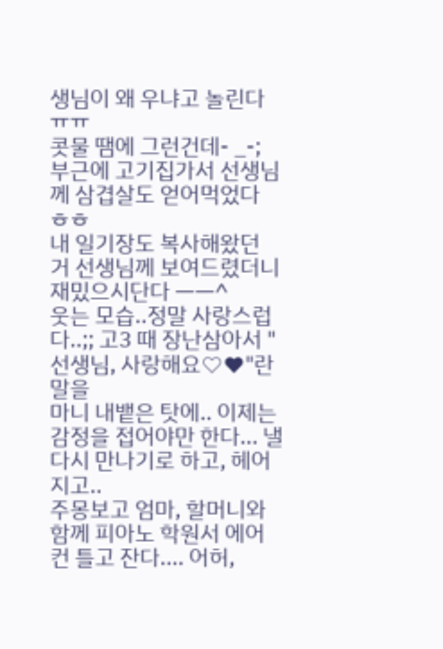생님이 왜 우냐고 놀린다 ㅠㅠ
콧물 땜에 그런건데- _-; 부근에 고기집가서 선생님께 삼겹살도 얻어먹었다 ㅎㅎ
내 일기장도 복사해왔던 거 선생님께 보여드렸더니 재밌으시단다 ㅡㅡ^
웃는 모습..정말 사랑스럽다..;; 고3 때 장난삼아서 "선생님, 사랑해요♡♥"란 말을
마니 내뱉은 탓에.. 이제는 감정을 접어야만 한다... 낼 다시 만나기로 하고, 헤어지고..
주몽보고 엄마, 할머니와 함께 피아노 학원서 에어컨 틀고 잔다.... 어허,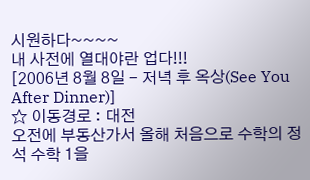시원하다~~~~
내 사전에 열대야란 업다!!!
[2006년 8월 8일 - 저녁 후 옥상(See You After Dinner)]
☆ 이동경로 : 대전
오전에 부동산가서 올해 처음으로 수학의 정석 수학 1을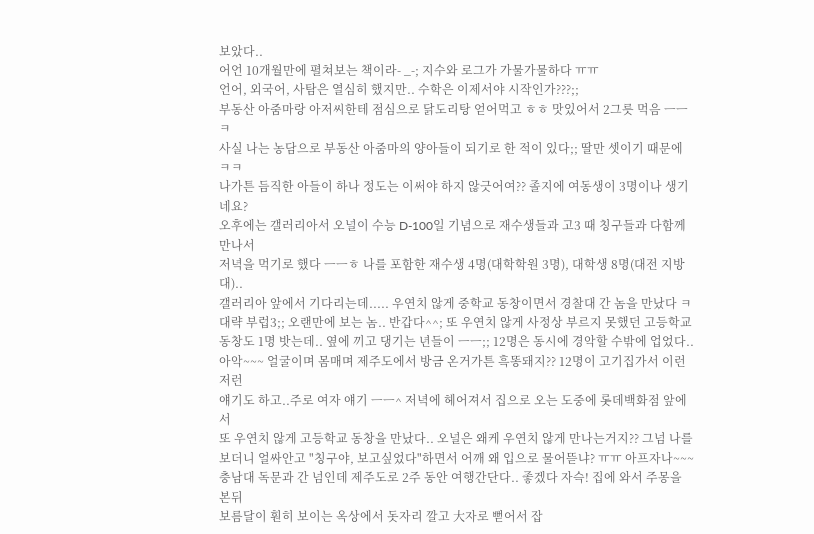보았다..
어언 10개월만에 펼쳐보는 책이라- _-; 지수와 로그가 가물가물하다 ㅠㅠ
언어, 외국어, 사탐은 열심히 했지만.. 수학은 이제서야 시작인가???;;
부동산 아줌마랑 아저씨한테 점심으로 닭도리탕 얻어먹고 ㅎㅎ 맛있어서 2그릇 먹음 ㅡㅡㅋ
사실 나는 농담으로 부동산 아줌마의 양아들이 되기로 한 적이 있다;; 딸만 셋이기 때문에 ㅋㅋ
나가튼 듬직한 아들이 하나 정도는 이써야 하지 않긋어여?? 졸지에 여동생이 3명이나 생기네요?
오후에는 갤러리아서 오널이 수능 D-100일 기념으로 재수생들과 고3 때 칭구들과 다함께 만나서
저녁을 먹기로 했다 ㅡㅡㅎ 나를 포함한 재수생 4명(대학학원 3명), 대학생 8명(대전 지방대)..
갤러리아 앞에서 기다리는데..... 우연치 않게 중학교 동창이면서 경찰대 간 놈을 만났다 ㅋ
대략 부럽3;; 오랜만에 보는 놈.. 반갑다^^; 또 우연치 않게 사정상 부르지 못했던 고등학교
동창도 1명 밧는데.. 옆에 끼고 댕기는 년들이 ㅡㅡ;; 12명은 동시에 경악할 수밖에 업었다..
아악~~~ 얼굴이며 몸매며 제주도에서 방금 온거가튼 흑똥돼지?? 12명이 고기집가서 이런저런
얘기도 하고..주로 여자 얘기 ㅡㅡ^ 저녁에 헤어져서 집으로 오는 도중에 롯데백화점 앞에서
또 우연치 않게 고등학교 동창을 만났다.. 오널은 왜케 우연치 않게 만나는거지?? 그넘 나를
보더니 얼싸안고 "칭구야, 보고싶었다"하면서 어깨 왜 입으로 물어뜯냐? ㅠㅠ 아프자나~~~
충남대 독문과 간 넘인데 제주도로 2주 동안 여행간단다.. 좋겠다 자슥! 집에 와서 주몽을 본뒤
보름달이 훤히 보이는 옥상에서 돗자리 깔고 大자로 뻗어서 잡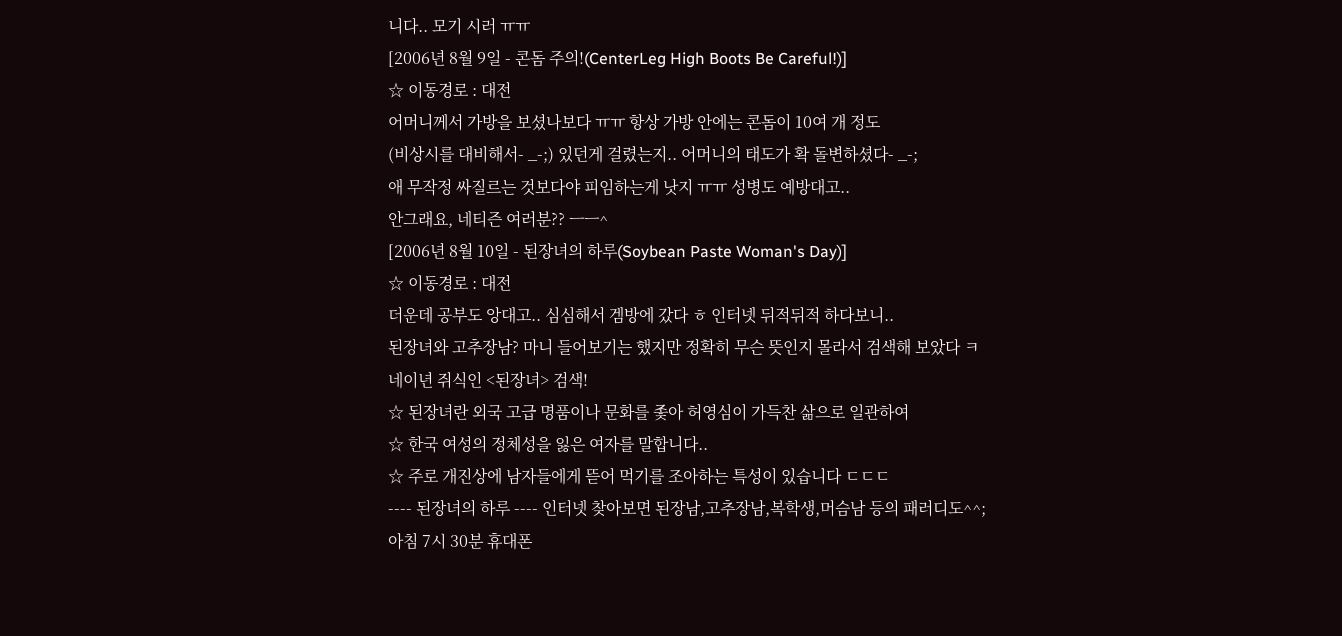니다.. 모기 시러 ㅠㅠ
[2006년 8월 9일 - 콘돔 주의!(CenterLeg High Boots Be Careful!)]
☆ 이동경로 : 대전
어머니께서 가방을 보셨나보다 ㅠㅠ 항상 가방 안에는 콘돔이 10여 개 정도
(비상시를 대비해서- _-;) 있던게 걸렸는지.. 어머니의 태도가 확 돌변하셨다- _-;
애 무작정 싸질르는 것보다야 피임하는게 낫지 ㅠㅠ 성병도 예방대고..
안그래요, 네티즌 여러분?? ㅡㅡ^
[2006년 8월 10일 - 된장녀의 하루(Soybean Paste Woman's Day)]
☆ 이동경로 : 대전
더운데 공부도 앙대고.. 심심해서 겜방에 갔다 ㅎ 인터넷 뒤적뒤적 하다보니..
된장녀와 고추장남? 마니 들어보기는 했지만 정확히 무슨 뜻인지 몰라서 검색해 보았다 ㅋ
네이년 쥐식인 <된장녀> 검색!
☆ 된장녀란 외국 고급 명품이나 문화를 좇아 허영심이 가득찬 삶으로 일관하여
☆ 한국 여성의 정체성을 잃은 여자를 말합니다..
☆ 주로 개진상에 남자들에게 뜯어 먹기를 조아하는 특성이 있습니다 ㄷㄷㄷ
---- 된장녀의 하루 ---- 인터넷 찾아보면 된장남,고추장남,복학생,머슴남 등의 패러디도^^;
아침 7시 30분 휴대폰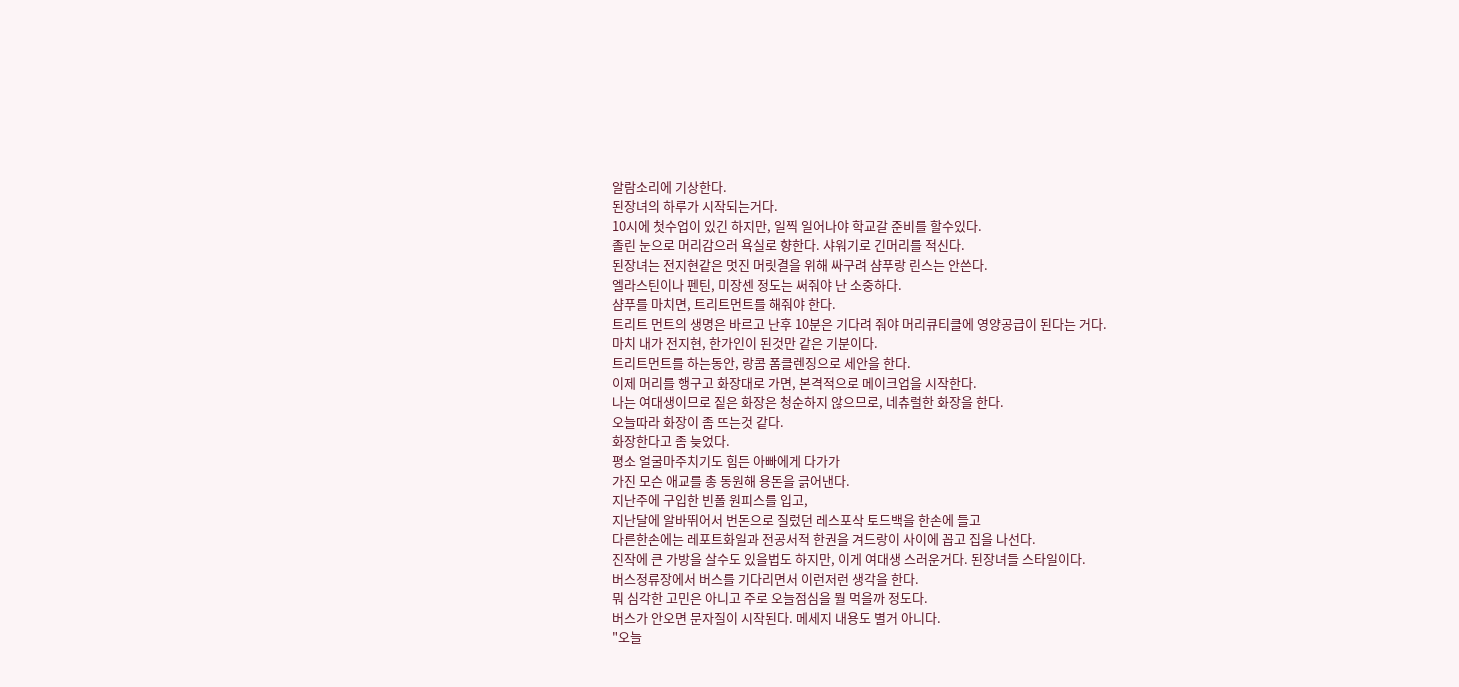알람소리에 기상한다.
된장녀의 하루가 시작되는거다.
10시에 첫수업이 있긴 하지만, 일찍 일어나야 학교갈 준비를 할수있다.
졸린 눈으로 머리감으러 욕실로 향한다. 샤워기로 긴머리를 적신다.
된장녀는 전지현같은 멋진 머릿결을 위해 싸구려 샴푸랑 린스는 안쓴다.
엘라스틴이나 펜틴, 미장센 정도는 써줘야 난 소중하다.
샴푸를 마치면, 트리트먼트를 해줘야 한다.
트리트 먼트의 생명은 바르고 난후 10분은 기다려 줘야 머리큐티클에 영양공급이 된다는 거다.
마치 내가 전지현, 한가인이 된것만 같은 기분이다.
트리트먼트를 하는동안, 랑콤 폼클렌징으로 세안을 한다.
이제 머리를 행구고 화장대로 가면, 본격적으로 메이크업을 시작한다.
나는 여대생이므로 짙은 화장은 청순하지 않으므로, 네츄럴한 화장을 한다.
오늘따라 화장이 좀 뜨는것 같다.
화장한다고 좀 늦었다.
평소 얼굴마주치기도 힘든 아빠에게 다가가
가진 모슨 애교를 총 동원해 용돈을 긁어낸다.
지난주에 구입한 빈폴 원피스를 입고,
지난달에 알바뛰어서 번돈으로 질렀던 레스포삭 토드백을 한손에 들고
다른한손에는 레포트화일과 전공서적 한권을 겨드랑이 사이에 꼽고 집을 나선다.
진작에 큰 가방을 살수도 있을법도 하지만, 이게 여대생 스러운거다. 된장녀들 스타일이다.
버스정류장에서 버스를 기다리면서 이런저런 생각을 한다.
뭐 심각한 고민은 아니고 주로 오늘점심을 뭘 먹을까 정도다.
버스가 안오면 문자질이 시작된다. 메세지 내용도 별거 아니다.
"오늘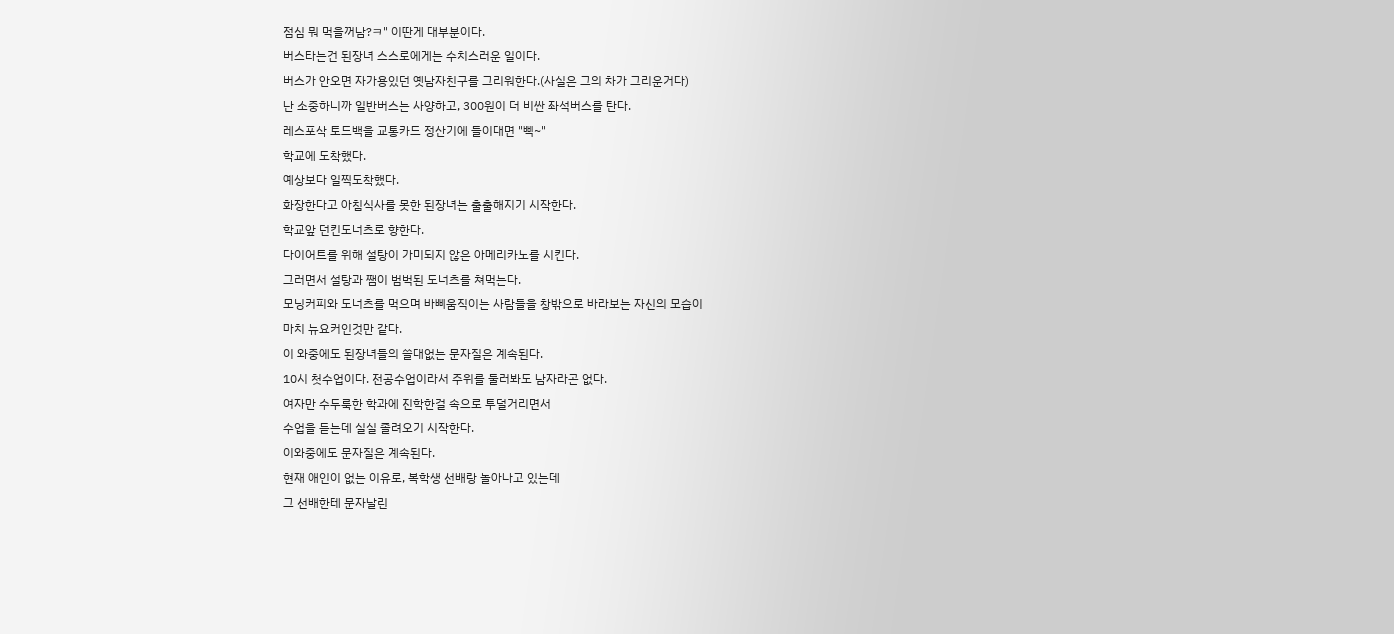점심 뭐 먹을꺼남?ㅋ" 이딴게 대부분이다.
버스타는건 된장녀 스스로에게는 수치스러운 일이다.
버스가 안오면 자가용있던 옛남자친구를 그리워한다.(사실은 그의 차가 그리운거다)
난 소중하니까 일반버스는 사양하고, 300원이 더 비싼 좌석버스를 탄다.
레스포삭 토드백을 교통카드 정산기에 들이대면 "삑~"
학교에 도착했다.
예상보다 일찍도착했다.
화장한다고 아침식사를 못한 된장녀는 출출해지기 시작한다.
학교앞 던킨도너츠로 향한다.
다이어트를 위해 설탕이 가미되지 않은 아메리카노를 시킨다.
그러면서 설탕과 쨈이 범벅된 도너츠를 쳐먹는다.
모닝커피와 도너츠를 먹으며 바삐움직이는 사람들을 창밖으로 바라보는 자신의 모습이
마치 뉴요커인것만 같다.
이 와중에도 된장녀들의 쓸대없는 문자질은 계속된다.
10시 첫수업이다. 전공수업이라서 주위를 둘러봐도 남자라곤 없다.
여자만 수두룩한 학과에 진학한걸 속으로 투덜거리면서
수업을 듣는데 실실 졸려오기 시작한다.
이와중에도 문자질은 계속된다.
현재 애인이 없는 이유로, 복학생 선배랑 놀아나고 있는데
그 선배한테 문자날린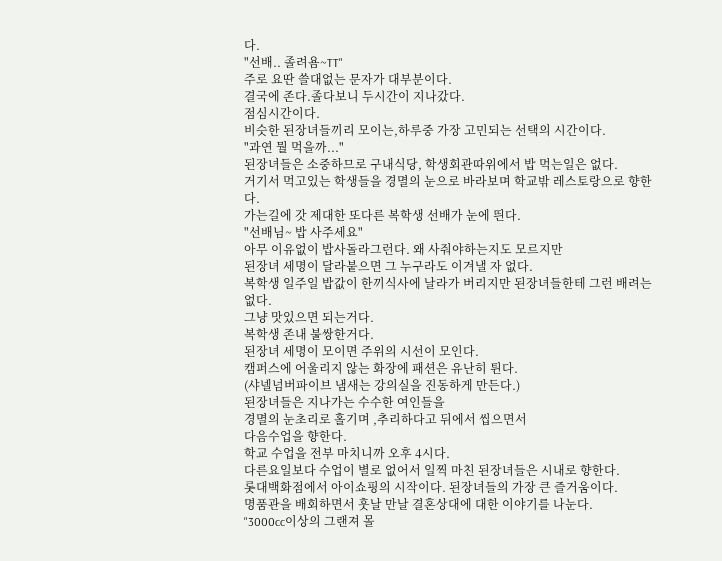다.
"선배.. 졸려욤~TT"
주로 요딴 쓸대없는 문자가 대부분이다.
결국에 존다.졸다보니 두시간이 지나갔다.
점심시간이다.
비슷한 된장녀들끼리 모이는,하루중 가장 고민되는 선택의 시간이다.
"과연 뭘 먹을까..."
된장녀들은 소중하므로 구내식당, 학생회관따위에서 밥 먹는일은 없다.
거기서 먹고있는 학생들을 경멸의 눈으로 바라보며 학교밖 레스토랑으로 향한다.
가는길에 갓 제대한 또다른 복학생 선배가 눈에 띈다.
"선배님~ 밥 사주세요"
아무 이유없이 밥사돌라그런다. 왜 사줘야하는지도 모르지만
된장녀 세명이 달라붙으면 그 누구라도 이겨낼 자 없다.
복학생 일주일 밥값이 한끼식사에 날라가 버리지만 된장녀들한테 그런 배려는 없다.
그냥 맛있으면 되는거다.
복학생 존내 불쌍한거다.
된장녀 세명이 모이면 주위의 시선이 모인다.
캠퍼스에 어울리지 않는 화장에 패션은 유난히 튄다.
(샤넬넘버파이브 냄새는 강의실을 진동하게 만든다.)
된장녀들은 지나가는 수수한 여인들을
경멸의 눈초리로 홀기며 ,추리하다고 뒤에서 씹으면서
다음수업을 향한다.
학교 수업을 전부 마치니까 오후 4시다.
다른요일보다 수업이 별로 없어서 일찍 마친 된장녀들은 시내로 향한다.
롯대백화점에서 아이쇼핑의 시작이다. 된장녀들의 가장 큰 즐거움이다.
명품관을 배회하면서 훗날 만날 결혼상대에 대한 이야기를 나눈다.
"3000cc이상의 그랜져 몰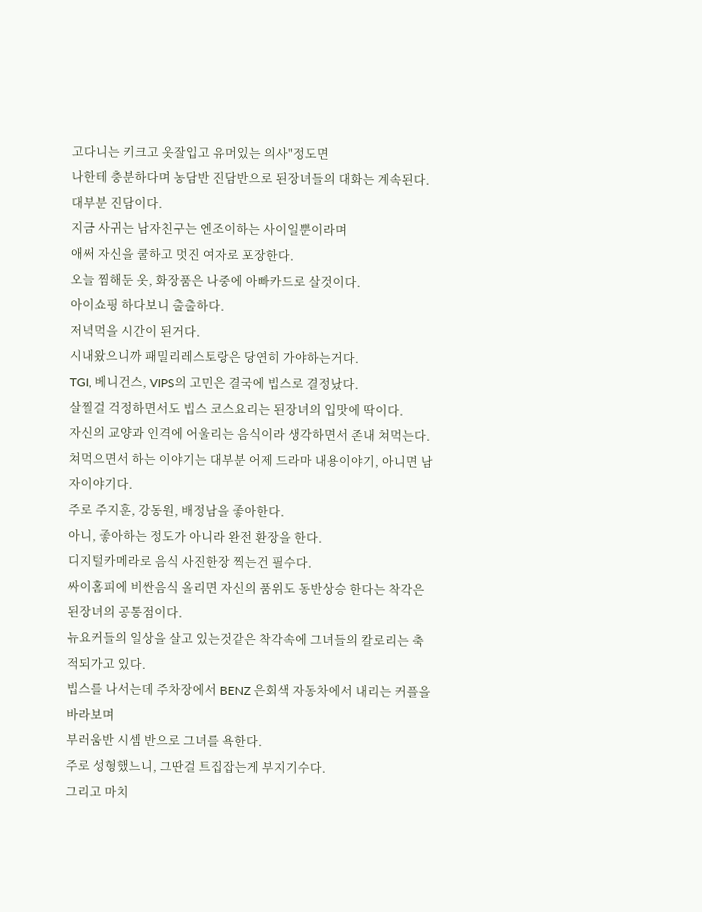고다니는 키크고 옷잘입고 유머있는 의사"정도면
나한테 충분하다며 농담반 진담반으로 된장녀들의 대화는 계속된다.
대부분 진담이다.
지금 사귀는 남자친구는 엔조이하는 사이일뿐이라며
애써 자신을 쿨하고 멋진 여자로 포장한다.
오늘 찜해둔 옷, 화장품은 나중에 아빠카드로 살것이다.
아이쇼핑 하다보니 출출하다.
저녁먹을 시간이 된거다.
시내왔으니까 패밀리레스토랑은 당연히 가야하는거다.
TGI, 베니건스, VIPS의 고민은 결국에 빕스로 결정났다.
살찔걸 걱정하면서도 빕스 코스요리는 된장녀의 입맛에 딱이다.
자신의 교양과 인격에 어울리는 음식이라 생각하면서 존내 쳐먹는다.
쳐먹으면서 하는 이야기는 대부분 어제 드라마 내용이야기, 아니면 남자이야기다.
주로 주지훈, 강동원, 배정남을 좋아한다.
아니, 좋아하는 정도가 아니라 완전 환장을 한다.
디지털카메라로 음식 사진한장 찍는건 필수다.
싸이홈피에 비싼음식 올리면 자신의 품위도 동반상승 한다는 착각은 된장녀의 공통점이다.
뉴요커들의 일상을 살고 있는것같은 착각속에 그녀들의 칼로리는 축적되가고 있다.
빕스를 나서는데 주차장에서 BENZ 은회색 자동차에서 내리는 커플을 바라보며
부러움반 시셈 반으로 그녀를 욕한다.
주로 성형했느니, 그딴걸 트집잡는게 부지기수다.
그리고 마치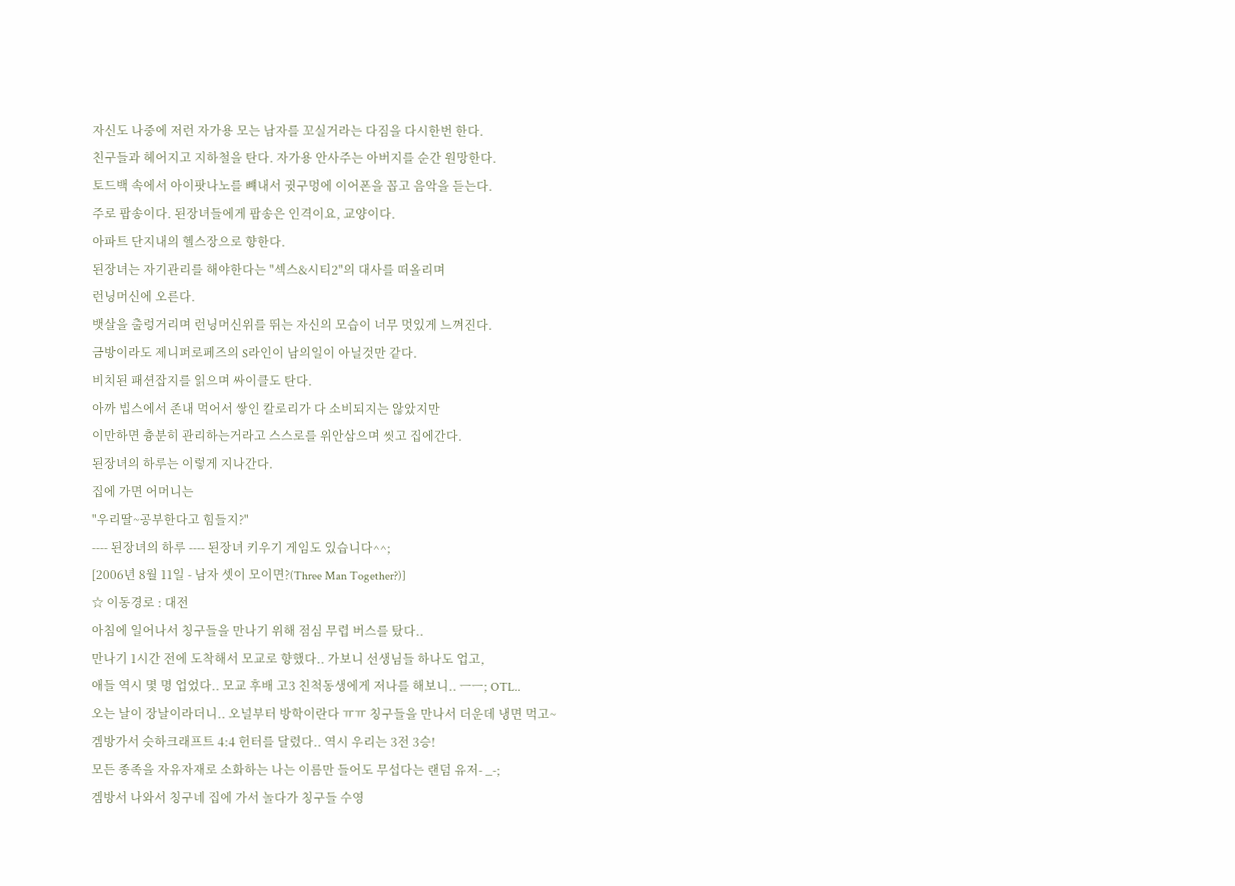자신도 나중에 저런 자가용 모는 남자를 꼬실거라는 다짐을 다시한번 한다.
친구들과 헤어지고 지하철을 탄다. 자가용 안사주는 아버지를 순간 원망한다.
토드백 속에서 아이팟나노를 뺴내서 귓구멍에 이어폰을 꼽고 음악을 듣는다.
주로 팝송이다. 된장녀들에게 팝송은 인격이요, 교양이다.
아파트 단지내의 헬스장으로 향한다.
된장녀는 자기관리를 해야한다는 "섹스&시티2"의 대사를 떠올리며
런닝머신에 오른다.
뱃살을 출렁거리며 런닝머신위를 뛰는 자신의 모습이 너무 멋있게 느껴진다.
금방이라도 제니퍼로페즈의 S라인이 남의일이 아닐것만 같다.
비치된 패션잡지를 읽으며 싸이클도 탄다.
아까 빕스에서 존내 먹어서 쌓인 칼로리가 다 소비되지는 않았지만
이만하면 츙분히 관리하는거라고 스스로를 위안삼으며 씻고 집에간다.
된장녀의 하루는 이렇게 지나간다.
집에 가면 어머니는
"우리딸~공부한다고 힘들지?"
---- 된장녀의 하루 ---- 된장녀 키우기 게임도 있습니다^^;
[2006년 8월 11일 - 남자 셋이 모이면?(Three Man Together?)]
☆ 이동경로 : 대전
아침에 일어나서 칭구들을 만나기 위해 점심 무렵 버스를 탔다..
만나기 1시간 전에 도착해서 모교로 향했다.. 가보니 선생님들 하나도 업고,
애들 역시 몇 명 업었다.. 모교 후배 고3 친척동생에게 저나를 해보니.. ㅡㅡ; OTL..
오는 날이 장날이라더니.. 오널부터 방학이란다 ㅠㅠ 칭구들을 만나서 더운데 냉면 먹고~
겜방가서 슷하크래프트 4:4 헌터를 달렸다.. 역시 우리는 3전 3승!
모든 종족을 자유자재로 소화하는 나는 이름만 들어도 무섭다는 랜덤 유저- _-;
겜방서 나와서 칭구네 집에 가서 놀다가 칭구들 수영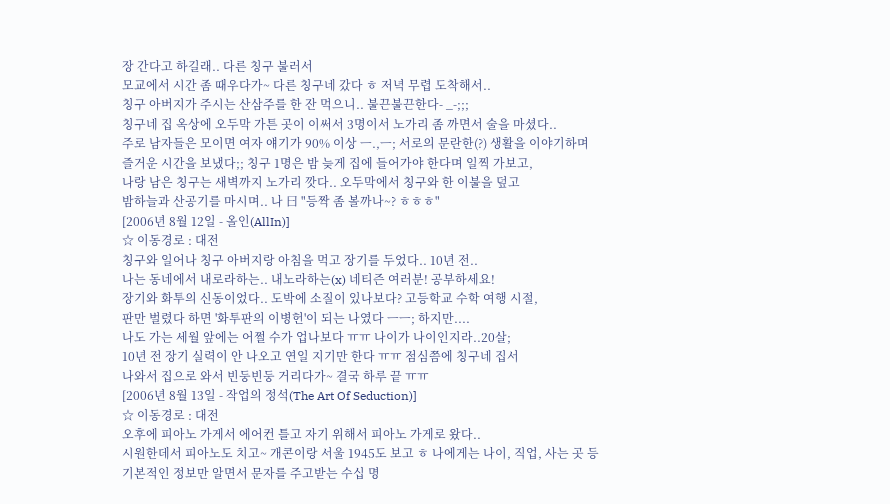장 간다고 하길래.. 다른 칭구 불러서
모교에서 시간 좀 때우다가~ 다른 칭구네 갔다 ㅎ 저녁 무렵 도착해서..
칭구 아버지가 주시는 산삼주를 한 잔 먹으니.. 불끈불끈한다- _-;;;
칭구네 집 옥상에 오두막 가튼 곳이 이써서 3명이서 노가리 좀 까면서 술을 마셨다..
주로 남자들은 모이면 여자 얘기가 90% 이상 ㅡ.,ㅡ; 서로의 문란한(?) 생활을 이야기하며
즐거운 시간을 보냈다;; 칭구 1명은 밤 늦게 집에 들어가야 한다며 일찍 가보고,
나랑 남은 칭구는 새벽까지 노가리 깟다.. 오두막에서 칭구와 한 이불을 덮고
밤하늘과 산공기를 마시며.. 나 曰 "등짝 좀 볼까나~? ㅎㅎㅎ"
[2006년 8월 12일 - 올인(AllIn)]
☆ 이동경로 : 대전
칭구와 일어나 칭구 아버지랑 아침을 먹고 장기를 두었다.. 10년 전..
나는 동네에서 내로라하는.. 내노라하는(x) 네티즌 여러분! 공부하세요!
장기와 화투의 신동이었다.. 도박에 소질이 있나보다? 고등학교 수학 여행 시절,
판만 벌렸다 하면 '화투판의 이병헌'이 되는 나였다 ㅡㅡ; 하지만....
나도 가는 세월 앞에는 어쩔 수가 업나보다 ㅠㅠ 나이가 나이인지라..20살;
10년 전 장기 실력이 안 나오고 연일 지기만 한다 ㅠㅠ 점심쯤에 칭구네 집서
나와서 집으로 와서 빈둥빈둥 거리다가~ 결국 하루 끝 ㅠㅠ
[2006년 8월 13일 - 작업의 정석(The Art Of Seduction)]
☆ 이동경로 : 대전
오후에 피아노 가게서 에어컨 틀고 자기 위해서 피아노 가게로 왔다..
시원한데서 피아노도 치고~ 개콘이랑 서울 1945도 보고 ㅎ 나에게는 나이, 직업, 사는 곳 등
기본적인 정보만 알면서 문자를 주고받는 수십 명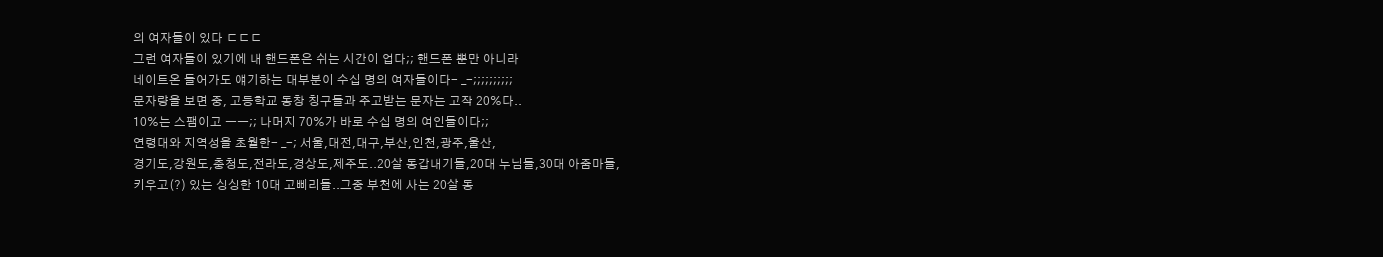의 여자들이 있다 ㄷㄷㄷ
그런 여자들이 있기에 내 핸드폰은 쉬는 시간이 업다;; 핸드폰 뿐만 아니라
네이트온 들어가도 얘기하는 대부분이 수십 명의 여자들이다- _-;;;;;;;;;;
문자량을 보면 중, 고등학교 동창 칭구들과 주고받는 문자는 고작 20%다..
10%는 스팸이고 ㅡㅡ;; 나머지 70%가 바로 수십 명의 여인들이다;;
연령대와 지역성을 초월한- _-; 서울,대전,대구,부산,인천,광주,울산,
경기도,강원도,충청도,전라도,경상도,제주도..20살 동갑내기들,20대 누님들,30대 아줌마들,
키우고(?) 있는 싱싱한 10대 고삐리들..그중 부천에 사는 20살 동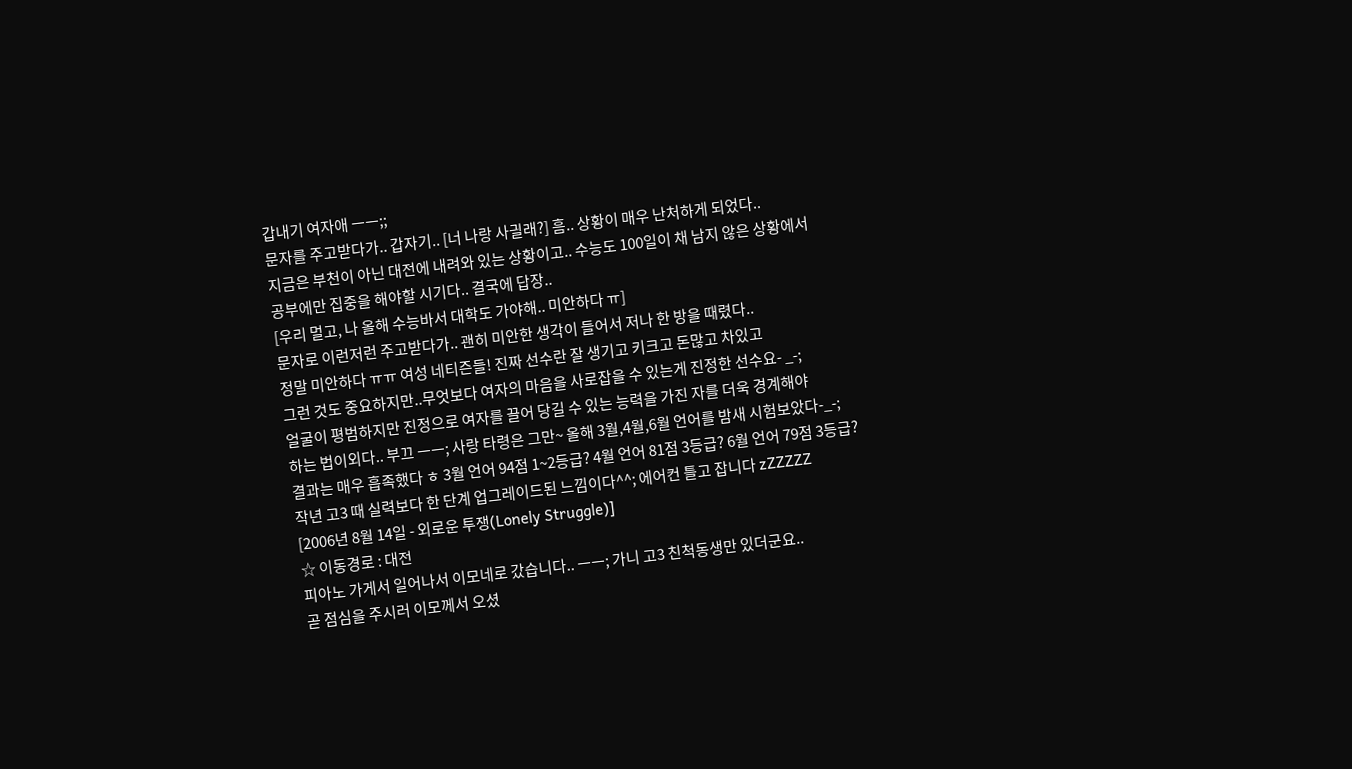갑내기 여자애 ㅡㅡ;;
문자를 주고받다가.. 갑자기.. [너 나랑 사긜래?] 흠.. 상황이 매우 난처하게 되었다..
지금은 부천이 아닌 대전에 내려와 있는 상황이고.. 수능도 100일이 채 남지 않은 상황에서
공부에만 집중을 해야할 시기다.. 결국에 답장..
[우리 멀고, 나 올해 수능바서 대학도 가야해.. 미안하다 ㅠ]
문자로 이런저런 주고받다가.. 괜히 미안한 생각이 들어서 저나 한 방을 때렸다..
정말 미안하다 ㅠㅠ 여성 네티즌들! 진짜 선수란 잘 생기고 키크고 돈많고 차있고
그런 것도 중요하지만..무엇보다 여자의 마음을 사로잡을 수 있는게 진정한 선수요- _-;
얼굴이 평범하지만 진정으로 여자를 끌어 당길 수 있는 능력을 가진 자를 더욱 경계해야
하는 법이외다.. 부끄 ㅡㅡ; 사랑 타령은 그만~ 올해 3월,4월,6월 언어를 밤새 시험보았다-_-;
결과는 매우 흡족했다 ㅎ 3월 언어 94점 1~2등급? 4월 언어 81점 3등급? 6월 언어 79점 3등급?
작년 고3 때 실력보다 한 단계 업그레이드된 느낌이다^^; 에어컨 틀고 잡니다 zZZZZZ
[2006년 8월 14일 - 외로운 투쟁(Lonely Struggle)]
☆ 이동경로 : 대전
피아노 가게서 일어나서 이모네로 갔습니다.. ㅡㅡ; 가니 고3 친척동생만 있더군요..
곧 점심을 주시러 이모께서 오셨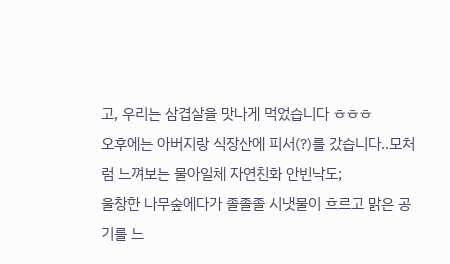고, 우리는 삼겹살을 맛나게 먹었습니다 ㅎㅎㅎ
오후에는 아버지랑 식장산에 피서(?)를 갔습니다..모처럼 느껴보는 물아일체 자연친화 안빈낙도;
울창한 나무숲에다가 졸졸졸 시냇물이 흐르고 맑은 공기를 느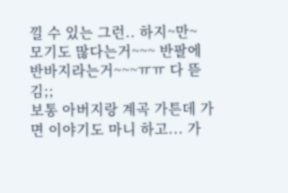낄 수 있는 그런.. 하지~만~
모기도 많다는거~~~ 반팔에 반바지라는거~~~ㅠㅠ 다 뜯김;;
보통 아버지랑 계곡 가튼데 가면 이야기도 마니 하고... 가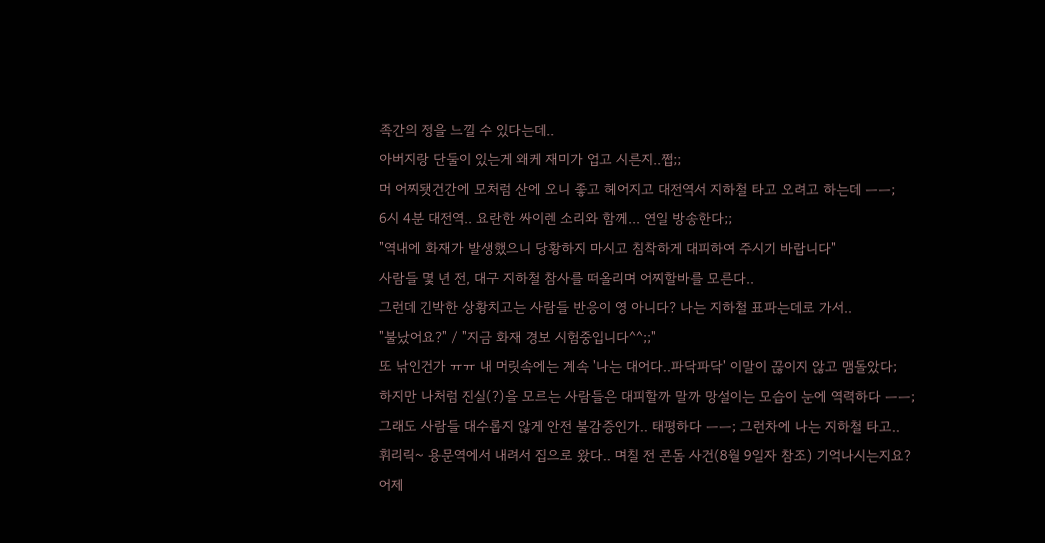족간의 정을 느낄 수 있다는데..
아버지랑 단둘이 있는게 왜케 재미가 업고 시른지..쩝;;
머 어찌됏건간에 모처럼 산에 오니 좋고 헤어지고 대전역서 지하철 타고 오려고 하는데 ㅡㅡ;
6시 4분 대전역.. 요란한 싸이렌 소리와 함께... 연일 방송한다;;
"역내에 화재가 발생했으니 당황하지 마시고 침착하게 대피하여 주시기 바랍니다"
사람들 몇 년 전, 대구 지하철 참사를 떠올리며 어찌할바를 모른다..
그런데 긴박한 상황치고는 사람들 반응이 영 아니다? 나는 지하철 표파는데로 가서..
"불났어요?" / "지금 화재 경보 시험중입니다^^;;"
또 낚인건가 ㅠㅠ 내 머릿속에는 계속 '나는 대어다..파닥파닥' 이말이 끊이지 않고 맴돌았다;
하지만 나처럼 진실(?)을 모르는 사람들은 대피할까 말까 망설이는 모습이 눈에 역력하다 ㅡㅡ;
그래도 사람들 대수롭지 않게 안전 불감증인가.. 태평하다 ㅡㅡ; 그런차에 나는 지하철 타고..
휘리릭~ 용문역에서 내려서 집으로 왔다.. 며칠 전 콘돔 사건(8월 9일자 참조) 기억나시는지요?
어제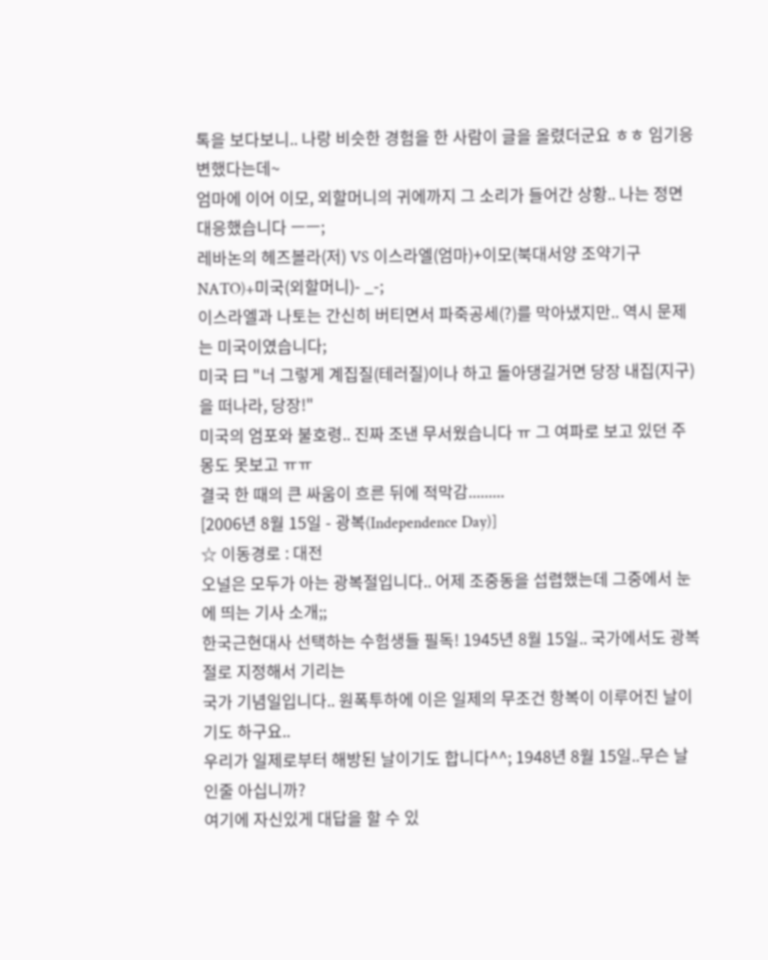톡을 보다보니.. 나랑 비슷한 경험을 한 사람이 글을 올렸더군요 ㅎㅎ 임기응변했다는데~
엄마에 이어 이모, 외할머니의 귀에까지 그 소리가 들어간 상황.. 나는 정면대응했습니다 ㅡㅡ;
레바논의 헤즈볼라(저) VS 이스라엘(엄마)+이모(북대서양 조약기구 NATO)+미국(외할머니)- _-;
이스라엘과 나토는 간신히 버티면서 파죽공세(?)를 막아냈지만.. 역시 문제는 미국이였습니다;
미국 曰 "너 그렇게 계집질(테러질)이나 하고 돌아댕길거면 당장 내집(지구)을 떠나라, 당장!"
미국의 엄포와 불호령.. 진짜 조낸 무서웠습니다 ㅠ 그 여파로 보고 있던 주몽도 못보고 ㅠㅠ
결국 한 때의 큰 싸움이 흐른 뒤에 적막감.........
[2006년 8월 15일 - 광복(Independence Day)]
☆ 이동경로 : 대전
오널은 모두가 아는 광복절입니다.. 어제 조중동을 섭렵했는데 그중에서 눈에 띄는 기사 소개;;
한국근현대사 선택하는 수험생들 필독! 1945년 8월 15일.. 국가에서도 광복절로 지정해서 기리는
국가 기념일입니다.. 원폭투하에 이은 일제의 무조건 항복이 이루어진 날이기도 하구요..
우리가 일제로부터 해방된 날이기도 합니다^^; 1948년 8월 15일..무슨 날인줄 아십니까?
여기에 자신있게 대답을 할 수 있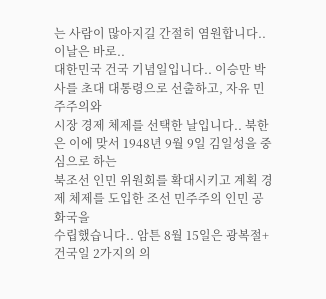는 사람이 많아지길 간절히 염원합니다.. 이날은 바로..
대한민국 건국 기념일입니다.. 이승만 박사를 초대 대통령으로 선출하고, 자유 민주주의와
시장 경제 체제를 선택한 날입니다.. 북한은 이에 맞서 1948년 9월 9일 김일성을 중심으로 하는
북조선 인민 위원회를 확대시키고 계획 경제 체제를 도입한 조선 민주주의 인민 공화국을
수립했습니다.. 암튼 8월 15일은 광복절+건국일 2가지의 의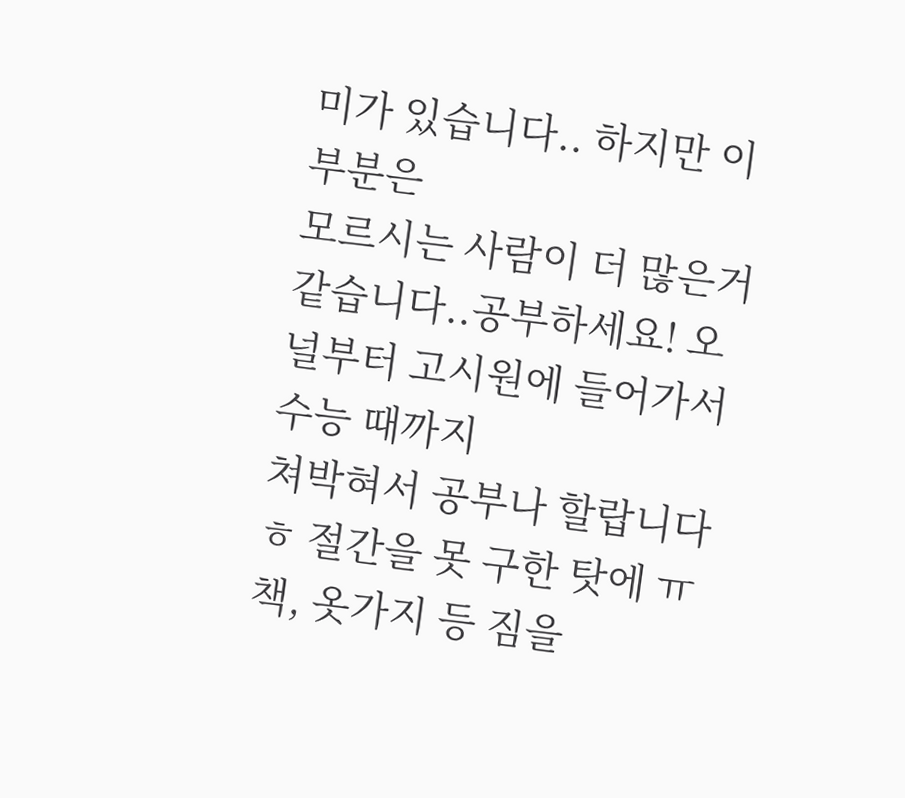미가 있습니다.. 하지만 이 부분은
모르시는 사람이 더 많은거 같습니다..공부하세요! 오널부터 고시원에 들어가서 수능 때까지
쳐박혀서 공부나 할랍니다 ㅎ 절간을 못 구한 탓에 ㅠ 책, 옷가지 등 짐을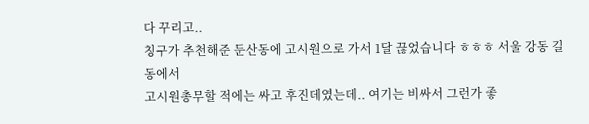다 꾸리고..
칭구가 추천해준 둔산동에 고시원으로 가서 1달 끊었습니다 ㅎㅎㅎ 서울 강동 길동에서
고시원총무할 적에는 싸고 후진데였는데.. 여기는 비싸서 그런가 좋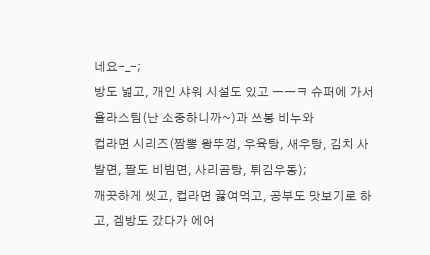네요-_-;
방도 넓고, 개인 샤워 시설도 있고 ㅡㅡㅋ 슈퍼에 가서 욜라스팀(난 소중하니까~)과 쓰봉 비누와
컵라면 시리즈(짬뽕 왕뚜껑, 우육탕, 새우탕, 김치 사발면, 팔도 비빔면, 사리곰탕, 튀김우동);
깨끗하게 씻고, 컵라면 끓여먹고, 공부도 맛보기로 하고, 겜방도 갔다가 에어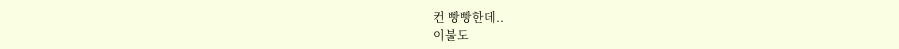컨 빵빵한데..
이불도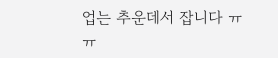업는 추운데서 잡니다 ㅠㅠ